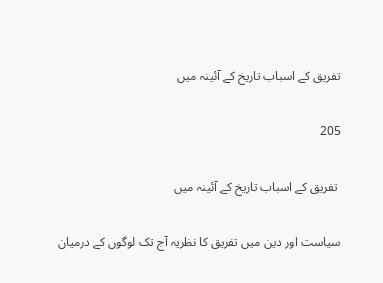تفریق کے اسباب تاریخ کے آئینہ میں

205

 تفریق کے اسباب تاریخ کے آئینہ میں

سیاست اور دین میں تفریق کا نظریہ آج تک لوگوں کے درمیان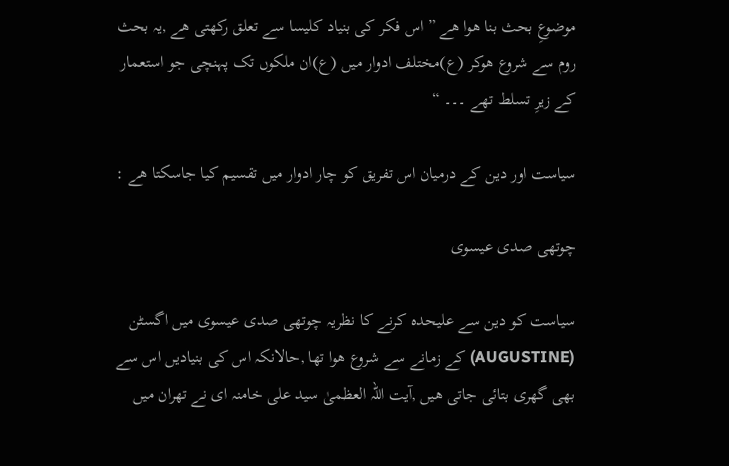موضوعِ بحث بنا ھوا ھے ” اس فکر کی بنیاد کلیسا سے تعلق رکھتی ھے ,یہ بحث روم سے شروع ھوکر (ع)مختلف ادوار میں (ع)ان ملکوں تک پہنچی جو استعمار کے زیرِ تسلط تھے ۔۔۔ “

سیاست اور دین کے درمیان اس تفریق کو چار ادوار میں تقسیم کیا جاسکتا ھے :

چوتھی صدی عیسوی

سیاست کو دین سے علیحدہ کرنے کا نظریہ چوتھی صدی عیسوی میں اگسٹن (AUGUSTINE) کے زمانے سے شروع ھوا تھا ,حالانکہ اس کی بنیادیں اس سے بھی گھری بتائی جاتی ھیں ,آیت اللہ العظمیٰ سید علی خامنہ ای نے تھران میں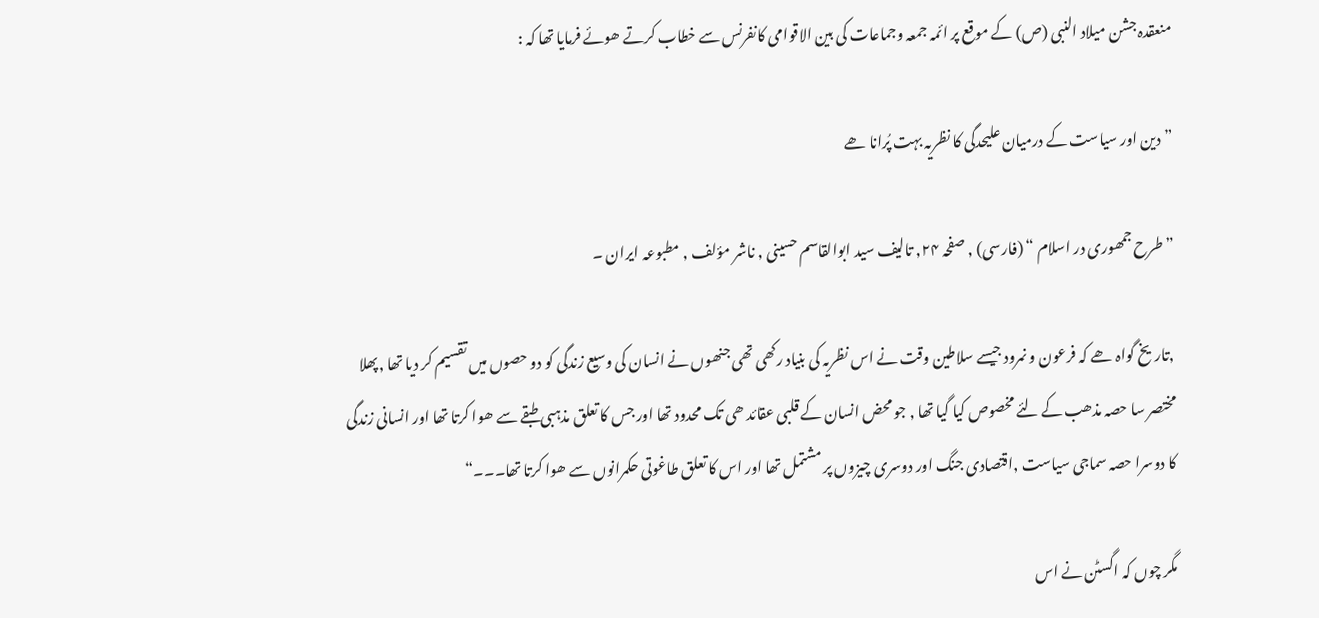منعقدہ جشن میلاد النبی (ص) کے موقع پر ائمہ جمعہ وجماعات کی بین الاقوامی کانفرنس سے خطاب کرتے ھوئے فرمایا تھا کہ :

” دین اور سیاست کے درمیان علیحدگی کا نظریہ بہت پُرانا ھے

” طرح جمھوری در اسلام “ (فارسی) , صفحہ ۲۴, تالیف سید ابوالقاسم حسینی , ناشر مؤلف , مطبوعہ ایران ۔

,تاریخ گواہ ھے کہ فرعون و نمرود جیسے سلاطین وقت نے اس نظریہ کی بنیاد رکھی تھی جنھوں نے انسان کی وسیع زندگی کو دو حصوں میں تقسیم کر دیا تھا ,پھلا مختصر سا حصہ مذھب کے لئے مخصوص کیا گیا تھا , جو محض انسان کے قلبی عقائد ھی تک محدود تھا اور جس کا تعلق مذہبی طبقے سے ھوا کرتا تھا اور انسانی زندگی کا دوسرا حصہ سماجی سیاست ,اقتصادی جنگ اور دوسری چیزوں پر مشتمل تھا اور اس کا تعلق طاغوتی حکمرانوں سے ھوا کرتا تھا۔۔۔“

مگر چوں کہ اگسٹن نے اس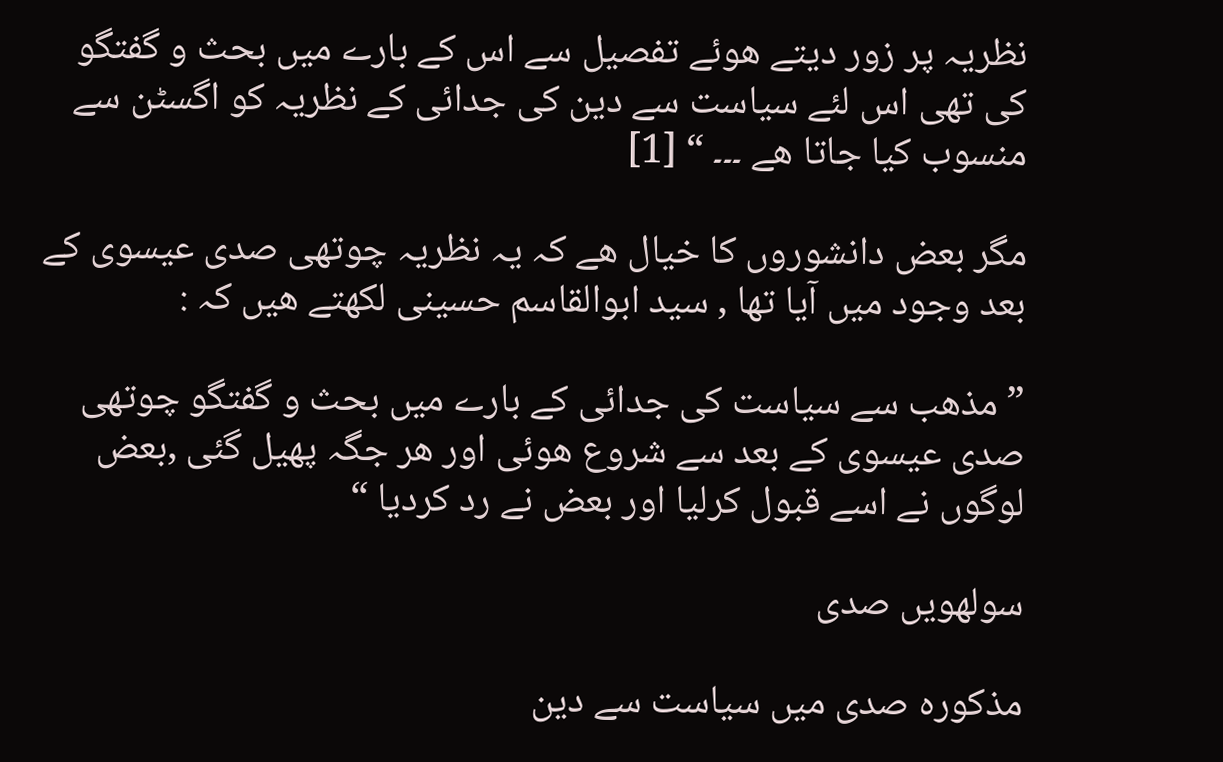نظریہ پر زور دیتے ھوئے تفصیل سے اس کے بارے میں بحث و گفتگو کی تھی اس لئے سیاست سے دین کی جدائی کے نظریہ کو اگسٹن سے منسوب کیا جاتا ھے ۔۔۔ “ [1]

مگر بعض دانشوروں کا خیال ھے کہ یہ نظریہ چوتھی صدی عیسوی کے بعد وجود میں آیا تھا , سید ابوالقاسم حسینی لکھتے ھیں کہ :

” مذھب سے سیاست کی جدائی کے بارے میں بحث و گفتگو چوتھی صدی عیسوی کے بعد سے شروع ھوئی اور ھر جگہ پھیل گئی ,بعض لوگوں نے اسے قبول کرلیا اور بعض نے رد کردیا “

سولھویں صدی

مذکورہ صدی میں سیاست سے دین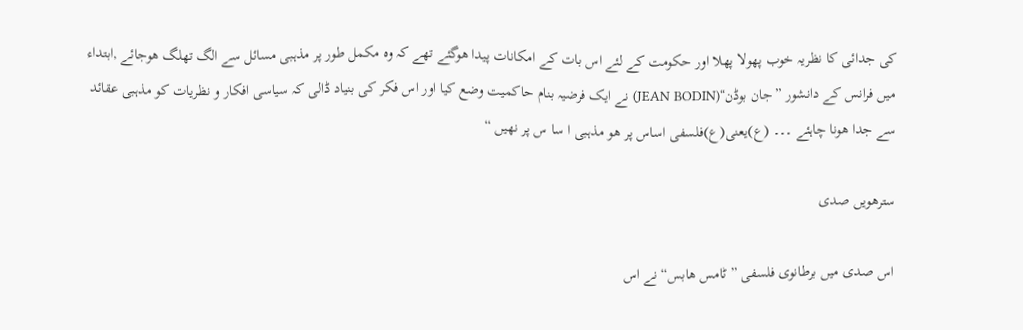کی جدائی کا نظریہ خوب پھولا پھلا اور حکومت کے لئے اس بات کے امکانات پیدا ھوگئے تھے کہ وہ مکمل طور پر مذہبی مسائل سے الگ تھلگ ھوجائے ,ابتداء میں فرانس کے دانشور ”جان بوڈن“(JEAN BODIN) نے ایک فرضیہ بنام حاکمیت وضع کیا اور اس فکر کی بنیاد ڈالی کہ سیاسی افکار و نظریات کو مذہبی عقائد سے جدا ھونا چاہئے ۔۔۔ (ع)یعنی(ع)فلسفی اساس پر ھو مذہبی ا سا س پر نھیں “

سترھویں صدی

اس صدی میں برطانوی فلسفی ” ٹامس ھابس“ نے اس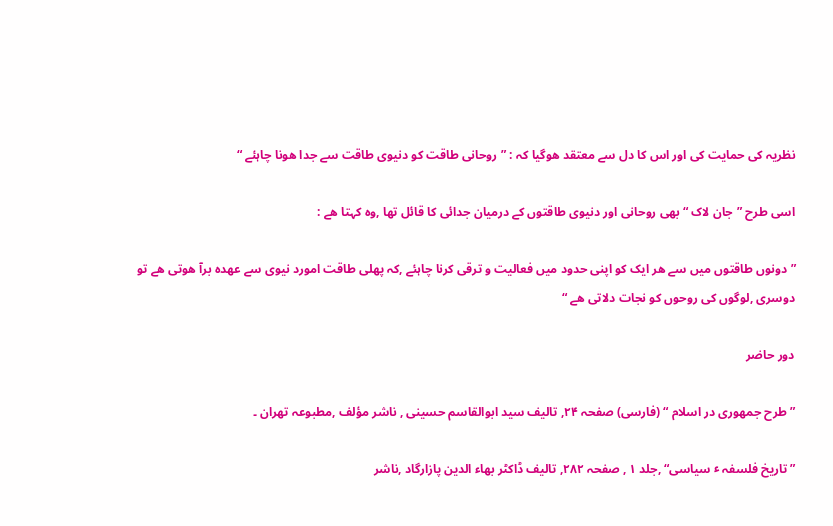نظریہ کی حمایت کی اور اس کا دل سے معتقد ھوگیا کہ : ”روحانی طاقت کو دنیوی طاقت سے جدا ھونا چاہئے “

اسی طرح ”جان لاک “ بھی روحانی اور دنیوی طاقتوں کے درمیان جدائی کا قائل تھا ,وہ کہتا ھے :

” دونوں طاقتوں میں سے ھر ایک کو اپنی حدود میں فعالیت و ترقی کرنا چاہئے ,کہ پھلی طاقت امورد نیوی سے عھدہ برآ ھوتی ھے تو دوسری ,لوگوں کی روحوں کو نجات دلاتی ھے “

دور حاضر

” طرح جمھوری در اسلام “ (فارسی) صفحہ ۲۴, تالیف سید ابوالقاسم حسینی , ناشر مؤلف ,مطبوعہ تھران ۔

” تاریخ فلسفہ ٴ سیاسی“ ,جلد ۱ , صفحہ ۲۸۲, تالیف ڈاکٹر بھاء الدین پازارگاد ,ناشر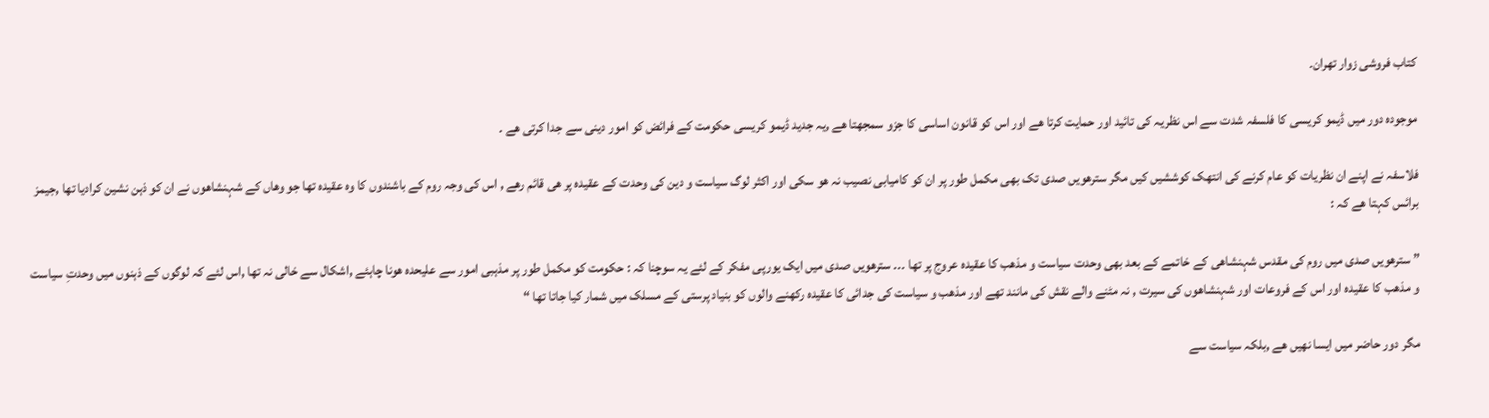کتاب فروشی زوار تھران۔

موجودہ دور میں ڈیمو کریسی کا فلسفہ شدت سے اس نظریہ کی تائید اور حمایت کرتا ھے اور اس کو قانون اساسی کا جزو سمجھتا ھے ,یہ جدید ڈیمو کریسی حکومت کے فرائض کو امور دینی سے جدا کرتی ھے ۔

فلاسفہ نے اپنے ان نظریات کو عام کرنے کی انتھک کوششیں کیں مگر سترھویں صدی تک بھی مکمل طور پر ان کو کامیابی نصیب نہ ھو سکی اور اکثر لوگ سیاست و دین کی وحدت کے عقیدہ پر ھی قائم رھے , اس کی وجہ روم کے باشندوں کا وہ عقیدہ تھا جو وھاں کے شہنشاھوں نے ان کو ذہن نشین کرادیا تھا ,جیمز برائس کہتا ھے کہ :

” سترھویں صدی میں روم کی مقدس شہنشاھی کے خاتمے کے بعد بھی وحدت سیاست و مذھب کا عقیدہ عروج پر تھا ۔۔۔ سترھویں صدی میں ایک یورپی مفکر کے لئے یہ سوچنا کہ : حکومت کو مکمل طور پر مذہبی امور سے علیحدہ ھونا چاہئے ,اشکال سے خالی نہ تھا ,اس لئے کہ لوگوں کے ذہنوں میں وحدتِ سیاست و مذھب کا عقیدہ اور اس کے فروعات اور شہنشاھوں کی سیرت , نہ مٹنے والے نقش کی مانند تھے اور مذھب و سیاست کی جدائی کا عقیدہ رکھنے والوں کو بنیاد پرستی کے مسلک میں شمار کیا جاتا تھا “

مگر دور حاضر میں ایسا نھیں ھے ,بلکہ سیاست سے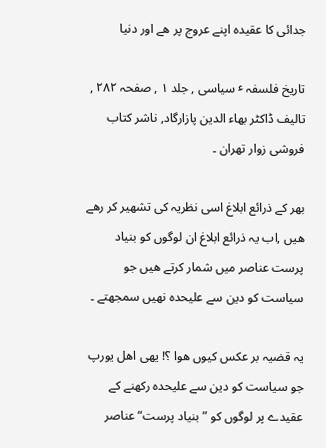جدائی کا عقیدہ اپنے عروج پر ھے اور دنیا

تاریخ فلسفہ ٴ سیاسی , جلد ۱ , صفحہ ۲۸۲ , تالیف ڈاکٹر بھاء الدین پازارگاد, ناشر کتاب فروشی زوار تھران ۔

بھر کے ذرائع ابلاغ اسی نظریہ کی تشھیر کر رھے ھیں ,اب یہ ذرائع ابلاغ ان لوگوں کو بنیاد پرست عناصر میں شمار کرتے ھیں جو سیاست کو دین سے علیحدہ نھیں سمجھتے ۔

یہ قضیہ بر عکس کیوں ھوا ؟! یھی اھل یورپ جو سیاست کو دین سے علیحدہ رکھنے کے عقیدے پر لوگوں کو ”بنیاد پرست“ عناصر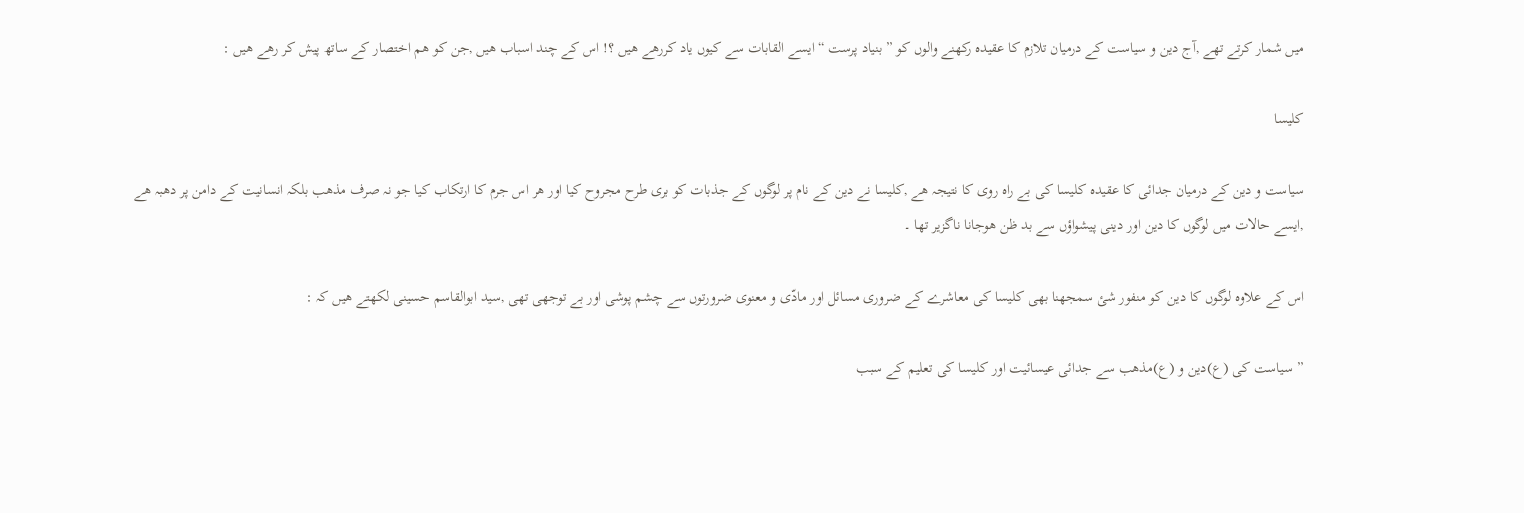میں شمار کرتے تھے ,آج دین و سیاست کے درمیان تلازم کا عقیدہ رکھنے والوں کو ” بنیاد پرست “ایسے القابات سے کیوں یاد کررھے ھیں ؟! اس کے چند اسباب ھیں ,جن کو ھم اختصار کے ساتھ پیش کر رھے ھیں :

کلیسا

سیاست و دین کے درمیان جدائی کا عقیدہ کلیسا کی بے راہ روی کا نتیجہ ھے ,کلیسا نے دین کے نام پر لوگوں کے جذبات کو بری طرح مجروح کیا اور ھر اس جرم کا ارتکاب کیا جو نہ صرف مذھب بلکہ انسانیت کے دامن پر دھبہ ھے ,ایسے حالات میں لوگوں کا دین اور دینی پیشواؤں سے بد ظن ھوجانا ناگزیر تھا ۔

اس کے علاوہ لوگوں کا دین کو منفور شئ سمجھنا بھی کلیسا کی معاشرے کے ضروری مسائل اور مادّی و معنوی ضرورتوں سے چشم پوشی اور بے توجھی تھی ,سید ابوالقاسم حسینی لکھتے ھیں کہ :

” سیاست کی (ع)دین و (ع)مذھب سے جدائی عیسائیت اور کلیسا کی تعلیم کے سبب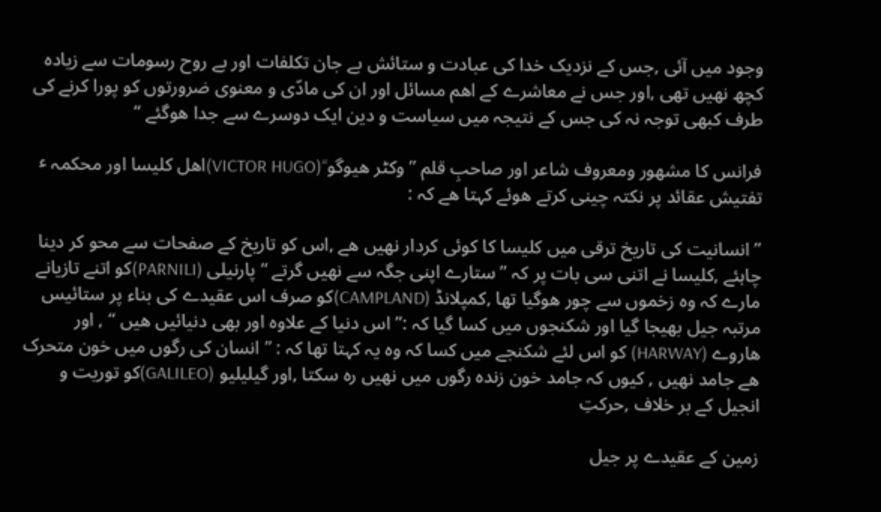وجود میں آئی ,جس کے نزدیک خدا کی عبادت و ستائش بے جان تکلفات اور بے روح رسومات سے زیادہ کچھ نھیں تھی ,اور جس نے معاشرے کے اھم مسائل اور ان کی مادّی و معنوی ضرورتوں کو پورا کرنے کی طرف کبھی توجہ نہ کی جس کے نتیجہ میں سیاست و دین ایک دوسرے سے جدا ھوگئے “

فرانس کا مشھور ومعروف شاعر اور صاحبِ قلم ” وکٹر ھیوگو“(VICTOR HUGO)اھل کلیسا اور محکمہ ٴ تفتیش عقائد پر نکتہ چینی کرتے ھوئے کہتا ھے کہ :

” انسانیت کی تاریخ ترقی میں کلیسا کا کوئی کردار نھیں ھے ,اس کو تاریخ کے صفحات سے محو کر دینا چاہئے ,کلیسا نے اتنی سی بات پر کہ ”ستارے اپنی جگہ سے نھیں گرتے “ پارنیلی (PARNILI)کو اتنے تازیانے مارے کہ وہ زخموں سے چور ھوگیا تھا ,کمپلانڈ (CAMPLAND)کو صرف اس عقیدے کی بناء پر ستائیس مرتبہ جیل بھیجا گیا اور شکنجوں میں کسا گیا کہ :” اس دنیا کے علاوہ اور بھی دنیائیں ھیں “ , اور ھاروے (HARWAY) کو اس لئے شکنجے میں کسا کہ وہ یہ کہتا تھا کہ : ” انسان کی رگوں میں خون متحرک ھے جامد نھیں , کیوں کہ جامد خون زندہ رگوں میں نھیں رہ سکتا ,اور گیلیلیو (GALILEO)کو توریت و انجیل کے بر خلاف ,حرکتِ

زمین کے عقیدے پر جیل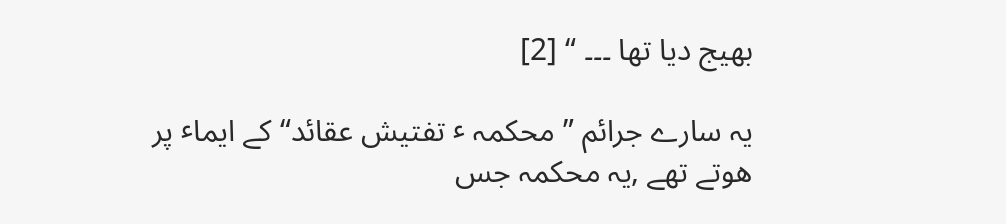بھیج دیا تھا ۔۔۔ “ [2]

یہ سارے جرائم ” محکمہ ٴ تفتیش عقائد“ کے ایماٴ پر ھوتے تھے ,یہ محکمہ جس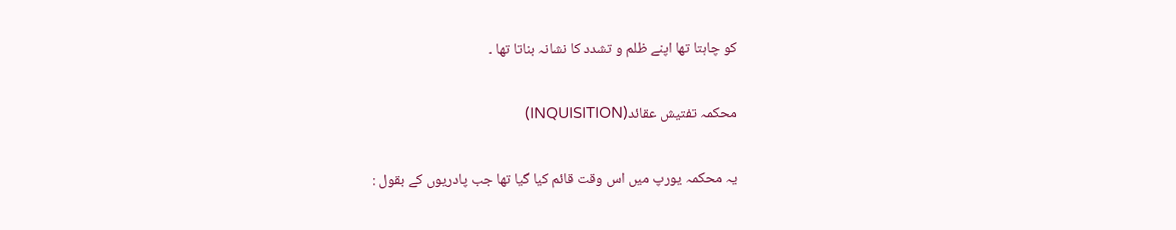کو چاہتا تھا اپنے ظلم و تشدد کا نشانہ بناتا تھا ۔

محکمہ تفتیش عقائد(INQUISITION)

یہ محکمہ یورپ میں اس وقت قائم کیا گیا تھا جب پادریوں کے بقول :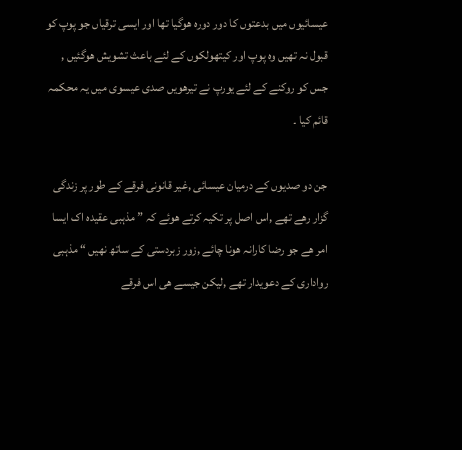عیسائیوں میں بدعتوں کا دور دورہ ھوگیا تھا اور ایسی ترقیاں جو پوپ کو قبول نہ تھیں وہ پوپ اور کیتھولکوں کے لئے باعث تشویش ھوگئیں , جس کو روکنے کے لئے یورپ نے تیرھویں صدی عیسوی میں یہ محکمہ قائم کیا ۔

جن دو صدیوں کے درمیان عیسائی ,غیر قانونی فرقے کے طور پر زندگی گزار رھے تھے ,اس اصل پر تکیہ کرتے ھوئے کہ ” مذہبی عقیدہ اک ایسا امر ھے جو رضا کارانہ ھونا چائے ,زور زبردستی کے ساتھ نھیں “ مذہبی رواداری کے دعویدار تھے ,لیکن جیسے ھی اس فرقے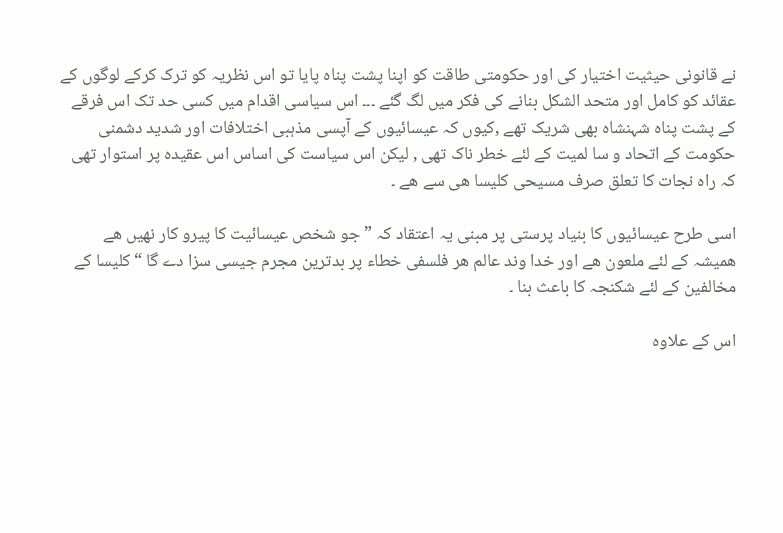نے قانونی حیثیت اختیار کی اور حکومتی طاقت کو اپنا پشت پناہ پایا تو اس نظریہ کو ترک کرکے لوگوں کے عقائد کو کامل اور متحد الشکل بنانے کی فکر میں لگ گئے ۔۔۔ اس سیاسی اقدام میں کسی حد تک اس فرقے کے پشت پناہ شہنشاہ بھی شریک تھے ,کیوں کہ عیسائیوں کے آپسی مذہبی اختلافات اور شدید دشمنی حکومت کے اتحاد و سا لمیت کے لئے خطر ناک تھی , لیکن اس سیاست کی اساس اس عقیدہ پر استوار تھی کہ راہ نجات کا تعلق صرف مسیحی کلیسا ھی سے ھے ۔

اسی طرح عیسائیوں کا بنیاد پرستی پر مبنی یہ اعتقاد کہ ” جو شخص عیسائیت کا پیرو کار نھیں ھے ھمیشہ کے لئے ملعون ھے اور خدا وند عالم ھر فلسفی خطاء پر بدترین مجرم جیسی سزا دے گا “ کلیسا کے مخالفین کے لئے شکنجہ کا باعث بنا ۔

اس کے علاوہ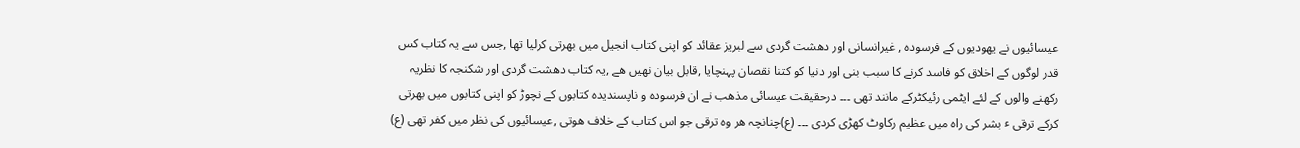عیسائیوں نے یھودیوں کے فرسودہ , غیرانسانی اور دھشت گردی سے لبریز عقائد کو اپنی کتاب انجیل میں بھرتی کرلیا تھا ,جس سے یہ کتاب کس قدر لوگوں کے اخلاق کو فاسد کرنے کا سبب بنی اور دنیا کو کتنا نقصان پہنچایا ,قابل بیان نھیں ھے ,یہ کتاب دھشت گردی اور شکنجہ کا نظریہ رکھنے والوں کے لئے ایٹمی رئیکٹرکے مانند تھی ۔۔۔ درحقیقت عیسائی مذھب نے ان فرسودہ و ناپسندیدہ کتابوں کے نچوڑ کو اپنی کتابوں میں بھرتی کرکے ترقی ٴ بشر کی راہ میں عظیم رکاوٹ کھڑی کردی ۔۔۔ (ع)چنانچہ ھر وہ ترقی جو اس کتاب کے خلاف ھوتی ,عیسائیوں کی نظر میں کفر تھی (ع)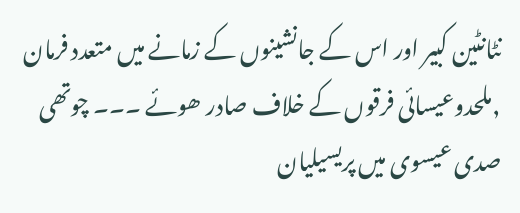نٹانٹین کبیر اور اس کے جانشینوں کے زمانے میں متعدد فرمان ,ملحدوعیسائی فرقوں کے خلاف صادر ھوئے ۔۔۔ چوتھی صدی عیسوی میں پریسیلیان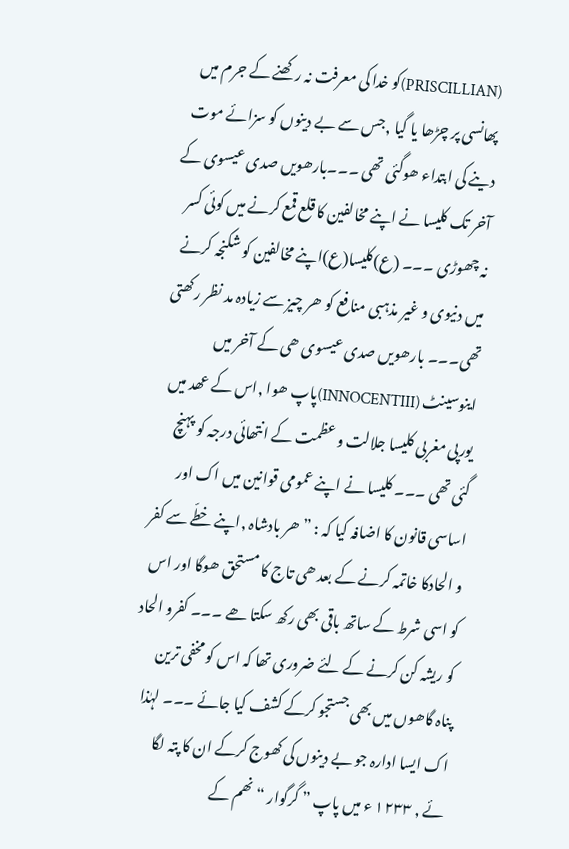(PRISCILLIAN)کو خدا کی معرفت نہ رکھنے کے جرم میں پھانسی پر چڑھا یا گیا ,جس سے بے دینوں کو سزائے موت دینے کی ابتداء ھوگئی تھی ۔۔۔بارھویں صدی عیسوی کے آخر تک کلیسا نے اپنے مخالفین کا قلع قمع کرنے میں کوئی کسر نہ چھوڑی ۔۔۔ (ع)کلیسا(ع)اپنے مخالفین کو شکنجہ کرنے میں دنیوی و غیر مذہبی منافع کو ھر چیز سے زیادہ مد نظر رکھتی تھی۔۔۔ بارھویں صدی عیسوی ھی کے آخر میں اینوسینٹ (INNOCENTIII)پاپ ھوا ,اس کے عھد میں یورپی مغربی کلیسا جلالت و عظمت کے انتھائی درجہ کو پہنچ گئی تھی ۔۔۔ کلیسا نے اپنے عمومی قوانین میں اک اور اساسی قانون کا اضافہ کیا کہ : ” ھر بادشاہ ,اپنے خطّے سے کفر و الحادکا خاتمہ کرنے کے بعد ھی تاج کا مستحق ھوگا اور اس کو اسی شرط کے ساتھ باقی بھی رکھ سکتا ھے ۔۔۔ کفرو الحاد کو ریشہ کن کرنے کے لئے ضروری تھا کہ اس کو مخفی ترین پناہ گاھوں میں بھی جستجو کرکے کشف کیا جائے ۔۔۔ لہٰذا اک ایسا ادارہ جو بے دینوں کی کھوج کرکے ان کا پتہ لگا ئے , ۱۲۳۳ ء میں پاپ ” گرگوار “نھم کے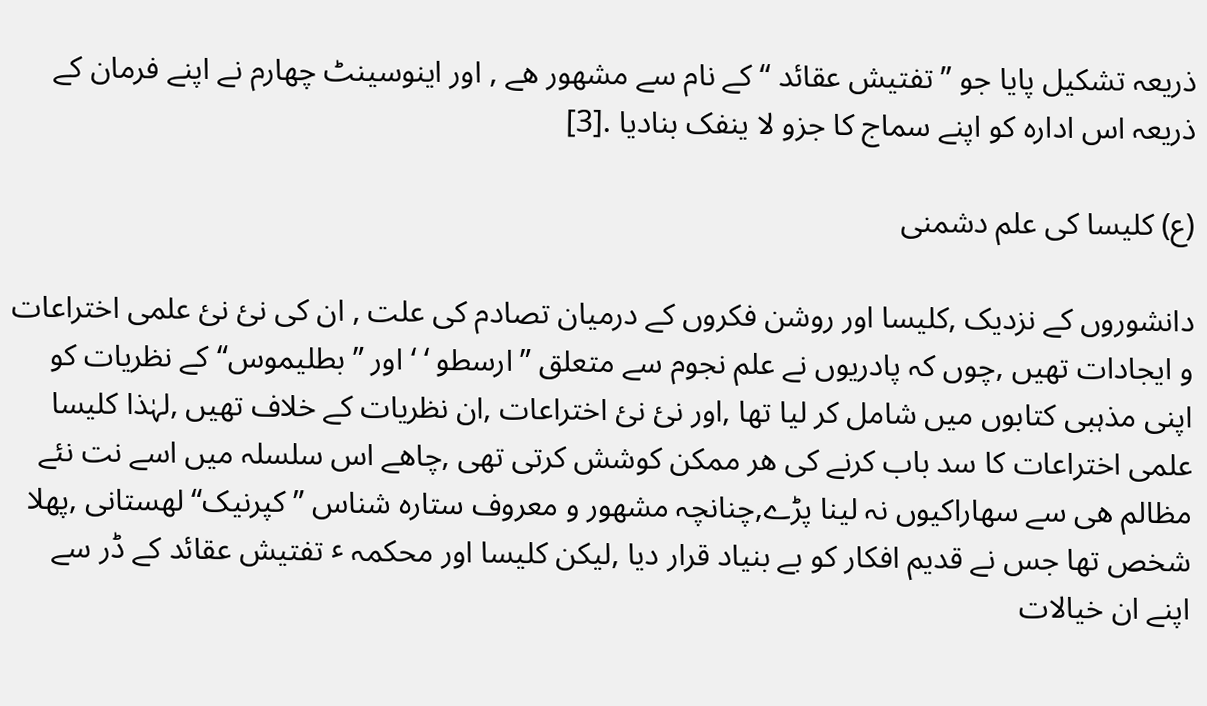ذریعہ تشکیل پایا جو ” تفتیش عقائد “ کے نام سے مشھور ھے , اور اینوسینٹ چھارم نے اپنے فرمان کے ذریعہ اس ادارہ کو اپنے سماج کا جزو لا ینفک بنادیا .[3]

(ع) کلیسا کی علم دشمنی

دانشوروں کے نزدیک ,کلیسا اور روشن فکروں کے درمیان تصادم کی علت , ان کی نئ نئ علمی اختراعات و ایجادات تھیں ,چوں کہ پادریوں نے علم نجوم سے متعلق ” ارسطو ‘ ‘ اور ” بطلیموس“ کے نظریات کو اپنی مذہبی کتابوں میں شامل کر لیا تھا ,اور نئ نئ اختراعات ,ان نظریات کے خلاف تھیں ,لہٰذا کلیسا علمی اختراعات کا سد باب کرنے کی ھر ممکن کوشش کرتی تھی ,چاھے اس سلسلہ میں اسے نت نئے مظالم ھی سے سھاراکیوں نہ لینا پڑے,چنانچہ مشھور و معروف ستارہ شناس ” کپرنیک“ لھستانی ,پھلا شخص تھا جس نے قدیم افکار کو بے بنیاد قرار دیا ,لیکن کلیسا اور محکمہ ٴ تفتیش عقائد کے ڈر سے اپنے ان خیالات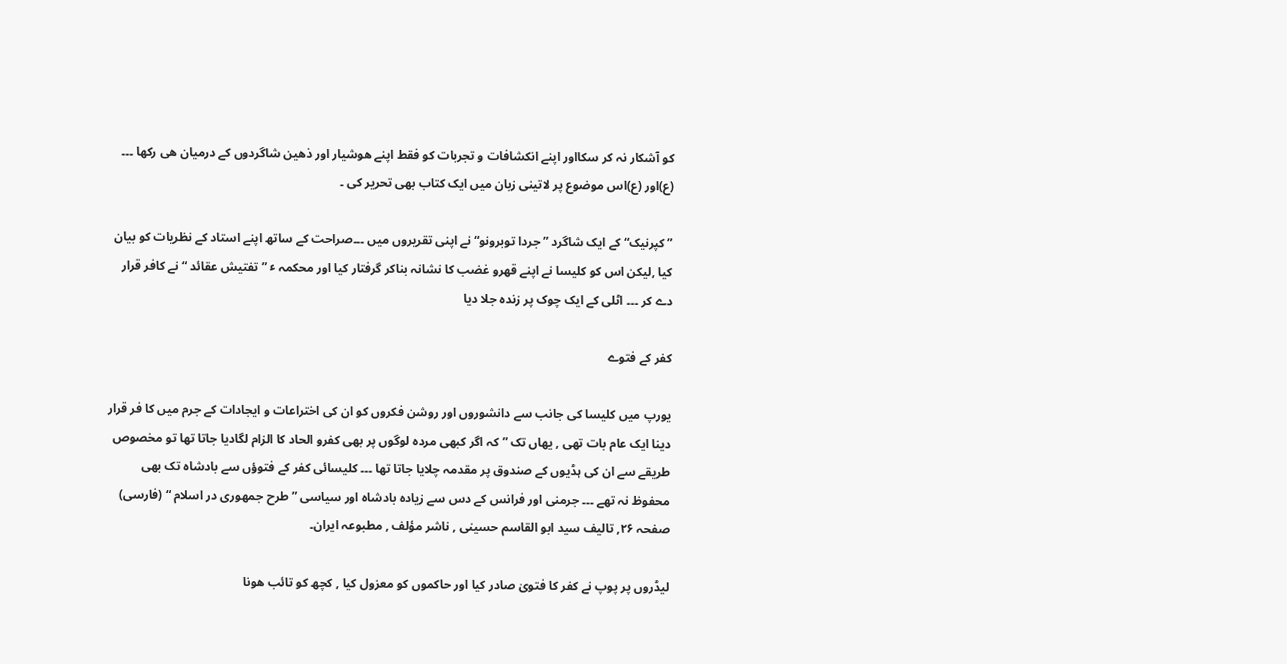کو آشکار نہ کر سکااور اپنے انکشافات و تجربات کو فقط اپنے ھوشیار اور ذھین شاگردوں کے درمیان ھی رکھا ۔۔۔ (ع)اور (ع)اس موضوع پر لاتینی زبان میں ایک کتاب بھی تحریر کی ۔

” کپرنیک“ کے ایک شاگرد ” جردا توبرونو“ نے اپنی تقریروں میں ۔۔۔صراحت کے ساتھ اپنے استاد کے نظریات کو بیان کیا ,لیکن اس کو کلیسا نے اپنے قھرو غضب کا نشانہ بناکر گرفتار کیا اور محکمہ ٴ ” تفتیش عقائد “ نے کافر قرار دے کر ۔۔۔ اٹلی کے ایک چوک پر زندہ جلا دیا

کفر کے فتوے

یورپ میں کلیسا کی جانب سے دانشوروں اور روشن فکروں کو ان کی اختراعات و ایجادات کے جرم میں کا فر قرار دینا ایک عام بات تھی , یھاں تک ” کہ اگر کبھی مردہ لوگوں پر بھی کفرو الحاد کا الزام لگادیا جاتا تھا تو مخصوص طریقے سے ان کی ہڈیوں کے صندوق پر مقدمہ چلایا جاتا تھا ۔۔۔ کلیسائی کفر کے فتوؤں سے بادشاہ تک بھی محفوظ نہ تھے ۔۔۔ جرمنی اور فرانس کے دس سے زیادہ بادشاہ اور سیاسی ” طرح جمھوری در اسلام “ (فارسی) صفحہ ۲۶, تالیف سید ابو القاسم حسینی , ناشر مؤلف , مطبوعہ ایران۔

لیڈروں پر پوپ نے کفر کا فتویٰ صادر کیا اور حاکموں کو معزول کیا , کچھ کو تائب ھونا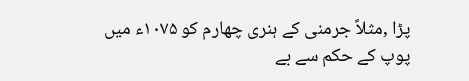پڑا ,مثلاً جرمنی کے ہنری چھارم کو ۱۰۷۵ء میں پوپ کے حکم سے بے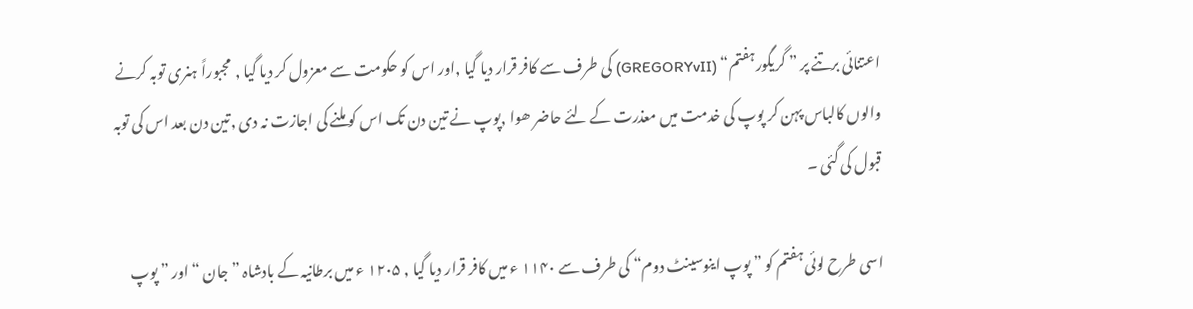اعتنائی برتنے پر ” گریگورہفتم“ (GREGORYvII) کی طرف سے کافر قرار دیا گیا ,اور اس کو حکومت سے معزول کر دیا گیا , مجبوراً ہنری توبہ کرنے والوں کالباس پہن کر پوپ کی خدمت میں معذرت کے لئے حاضر ھوا ,پوپ نے تین دن تک اس کو ملنے کی اجازت نہ دی ,تین دن بعد اس کی توبہ قبول کی گئی ۔

اسی طرح لوئی ہفتم کو ” پوپ اینوسینٹ دوم“ کی طرف سے ۱۱۴۰ ء میں کافر قرار دیا گیا , ۱۲۰۵ ء میں برطانیہ کے بادشاہ ” جان “ اور ” پوپ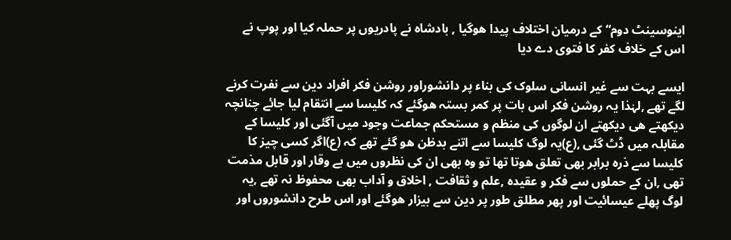اینوسینٹ دوم“ کے درمیان اختلاف پیدا ھوگیا , بادشاہ نے پادریوں پر حملہ کیا اور پوپ نے اس کے خلاف کفر کا فتوی دے دیا

ایسے بہت سے غیر انسانی سلوک کی بناء پر دانشوراور روشن فکر افراد دین سے نفرت کرنے لگے تھے ,لہٰذا یہ روشن فکر اس بات پر کمر بستہ ھوگئے کہ کلیسا سے انتقام لیا جائے چنانچہ دیکھتے ھی دیکھتے ان لوگوں کی منظم و مستحکم جماعت وجود میں آگئی اور کلیسا کے مقابلہ میں ڈٹ گئی ,(ع)یہ لوگ کلیسا سے اتنے بدظن ھو گئے تھے کہ (ع)اگر کسی چیز کا کلیسا سے ذرہ برابر بھی تعلق ھوتا تھا تو وہ بھی ان کی نظروں میں بے وقار اور قابل مذمت تھی ,ان کے حملوں سے فکر و عقیدہ ,علم و ثقافت , اخلاق و آداب بھی محفوظ نہ تھے ,یہ لوگ پھلے عیسائیت اور پھر مطلق طور پر دین سے بیزار ھوگئے اور اس طرح دانشوروں اور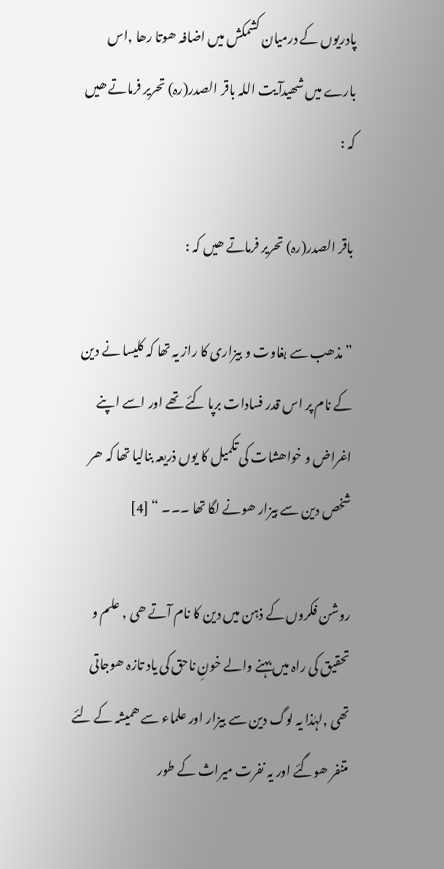پادریوں کے درمیان کشمکش میں اضافہ ھوتا رھا ,اس بارے میں شھیدآ یت اللہ باقر الصدر(رہ) تحریر فرماتے ھیں کہ :

باقر الصدر(رہ) تحریر فرماتے ھیں کہ :

” مذھب سے بغاوت و بیزاری کا راز یہ تھا کہ کلیسا نے دین کے نام پر اس قدر فسادات برپا کئے تھے اور اسے اپنے اغراض و خواھشات کی تکمیل کا یوں ذریعہ بنالیا تھا کہ ھر شخص دین سے بیزار ھونے لگا تھا ۔۔۔ “ [4]

روشن فکروں کے ذہن میں دین کا نام آتے ھی , علم و تحقیق کی راہ میں بہنے والے خونِ ناحق کی یاد تازہ ھوجاتی تھی ,لہٰذا یہ لوگ دین سے بیزار اور علماء سے ھمیشہ کے لئے متنفر ھوگئے اور یہ نفرت میراث کے طور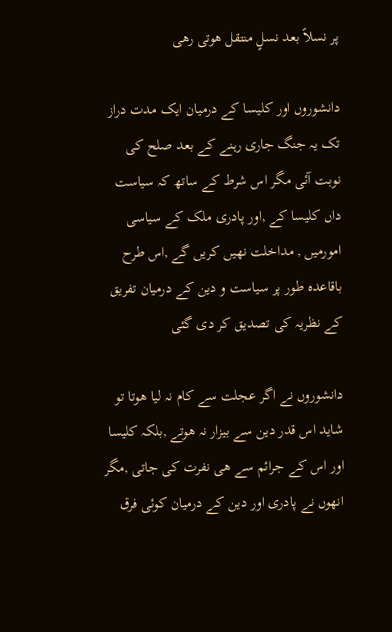پر نسلاً بعد نسلٍ منتقل ھوتی رھی

دانشوروں اور کلیسا کے درمیان ایک مدت دراز تک یہ جنگ جاری رہنے کے بعد صلح کی نوبت آئی مگر اس شرط کے ساتھ کہ سیاست داں کلیسا کے ,اور پادری ملک کے سیاسی امورمیں , مداخلت نھیں کریں گے ,اس طرح باقاعدہ طور پر سیاست و دین کے درمیان تفریق کے نظریہ کی تصدیق کر دی گئی

دانشوروں نے اگر عجلت سے کام نہ لیا ھوتا تو شاید اس قدر دین سے بیزار نہ ھوتے ,بلکہ کلیسا اور اس کے جرائم سے ھی نفرت کی جاتی ,مگر انھوں نے پادری اور دین کے درمیان کوئی فرق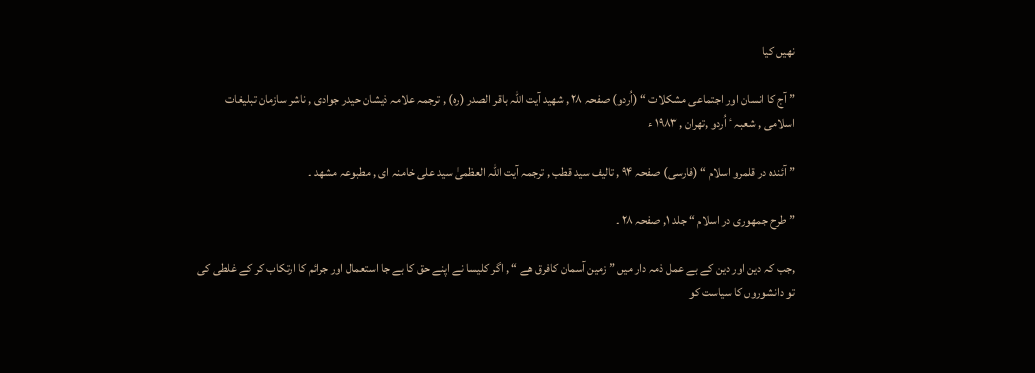نھیں کیا

” آج کا انسان اور اجتماعی مشکلات “ (اُردو) صفحہ ۲۸ , شھید آیت اللہ باقر الصدر (رہ) , ترجمہ علامہ ذیشان حیدر جوادی , ناشر سازمان تبلیغات اسلامی , شعبہ ٴ اُردو ,تھران , ۱۹۸۳ ء

” آئندہ در قلمرو اسلام “ (فارسی) صفحہ ۹۴ , تالیف سید قطب , ترجمہ آیت اللہ العظمیٰ سید علی خامنہ ای , مطبوعہ مشھد ۔

” طرح جمھوری در اسلام “ جلد ۱, صفحہ ۲۸ ۔

,جب کہ دین اور دین کے بے عمل ذمہ دار میں ” زمین آسمان کافرق ھے “ , اگر کلیسا نے اپنے حق کا بے جا استعمال اور جرائم کا ارتکاب کر کے غلطی کی تو دانشوروں کا سیاست کو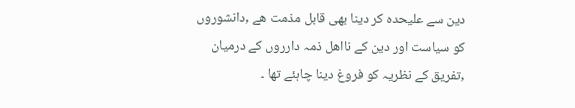دین سے علیحدہ کر دینا بھی قابل مذمت ھے ,دانشوروں کو سیاست اور دین کے نااھل ذمہ دارروں کے درمیان ,تفریق کے نظریہ کو فروغ دینا چاہئے تھا ۔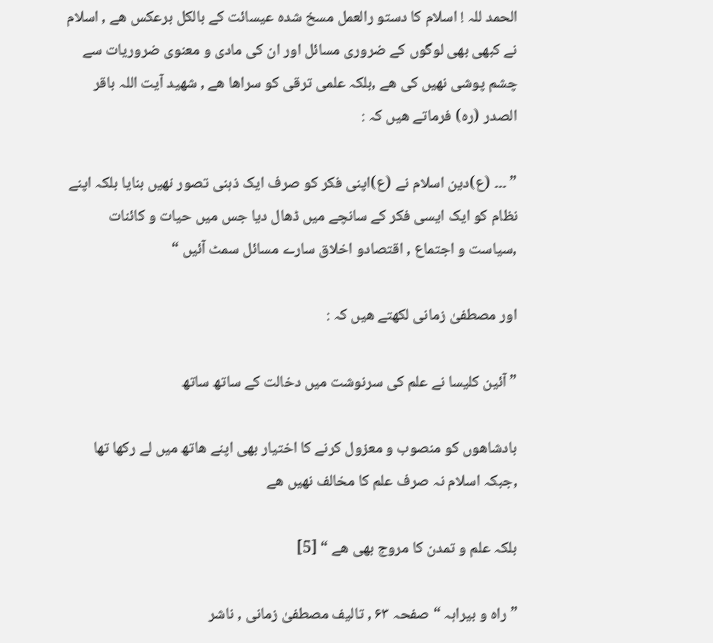الحمد للہ ! اسلام کا دستو رالعمل مسخ شدہ عیسائت کے بالکل برعکس ھے , اسلام نے کبھی بھی لوگوں کے ضروری مسائل اور ان کی مادی و معنوی ضروریات سے چشم پوشی نھیں کی ھے ,بلکہ علمی ترقی کو سراھا ھے , شھید آیت اللہ باقر الصدر (رہ) فرماتے ھیں کہ :

” ۔۔۔ (ع)دین اسلام نے (ع)اپنی فکر کو صرف ایک ذہنی تصور نھیں بنایا بلکہ اپنے نظام کو ایک ایسی فکر کے سانچے میں ڈھال دیا جس میں حیات و کائنات ,سیاست و اجتماع , اقتصادو اخلاق سارے مسائل سمٹ آئیں “

اور مصطفیٰ زمانی لکھتے ھیں کہ :

” آئین کلیسا نے علم کی سرنوشت میں دخالت کے ساتھ ساتھ

بادشاھوں کو منصوب و معزول کرنے کا اختیار بھی اپنے ھاتھ میں لے رکھا تھا ,جبکہ اسلام نہ صرف علم کا مخالف نھیں ھے

بلکہ علم و تمدن کا مروج بھی ھے “ [5]

” راہ و بیراہہ “ صفحہ ۶۳ , تالیف مصطفیٰ زمانی , ناشر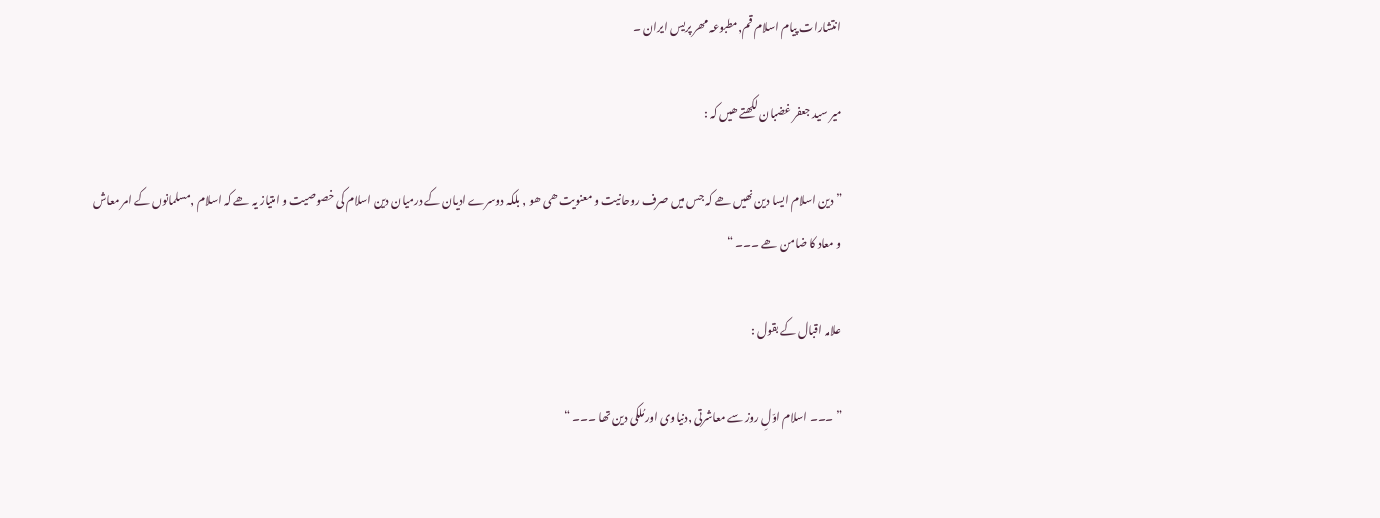انتشارات پیام اسلام قم,مطبوعہ مھر پریس ایران ۔

میر سید جعفر غضبان لکھتے ھیں کہ :

” دین اسلام ایسا دین نھیں ھے کہ جس میں صرف روحانیت و معنویت ھی ھو , بلکہ دوسرے ادیان کے درمیان دین اسلام کی خصوصیت و امتیاز یہ ھے کہ اسلام ,مسلمانوں کے امر معاش و معاد کا ضامن ھے ۔۔۔ “

علامہ اقبال کے بقول :

” ۔۔۔ اسلام اوّلِ روز سے معاشرتی ,دنیاوی اور مُلکی دین تھا ۔۔۔ “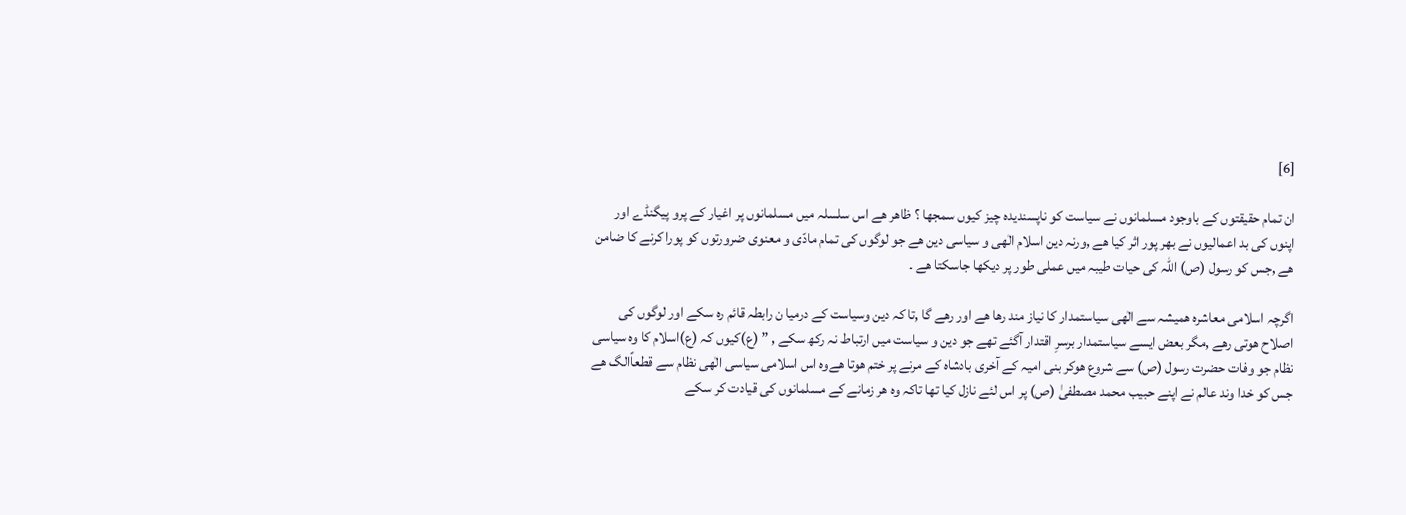[6]

ان تمام حقیقتوں کے باوجود مسلمانوں نے سیاست کو ناپسندیدہ چیز کیوں سمجھا ؟ ظاھر ھے اس سلسلہ میں مسلمانوں پر اغیار کے پرو پیگنڈے اور اپنوں کی بد اعمالیوں نے بھر پور اثر کیا ھے ,ورنہ دین اسلام الٰھی و سیاسی دین ھے جو لوگوں کی تمام مادّی و معنوی ضرورتوں کو پورا کرنے کا ضامن ھے ,جس کو رسول (ص) اللہ کی حیات طیبہ میں عملی طور پر دیکھا جاسکتا ھے ۔

اگرچہ اسلامی معاشرہ ھمیشہ سے الٰھی سیاستمدار کا نیاز مند رھا ھے اور رھے گا ,تا کہ دین وسیاست کے درمیا ن رابطہ قائم رہ سکے اور لوگوں کی اصلاح ھوتی رھے ,مگر بعض ایسے سیاستمدار برسرِ اقتدار آگئے تھے جو دین و سیاست میں ارتباط نہ رکھ سکے , ” (ع)کیوں کہ (ع)اسلام کا وہ سیاسی نظام جو وفات حضرت رسول (ص) سے شروع ھوکر بنی امیہ کے آخری بادشاہ کے مرنے پر ختم ھوتا ھےوہ اس اسلامی سیاسی الٰھی نظام سے قطعاًالگ ھے جس کو خدا وند عالم نے اپنے حبیب محمد مصطفیٰ (ص) پر اس لئے نازل کیا تھا تاکہ وہ ھر زمانے کے مسلمانوں کی قیادت کر سکے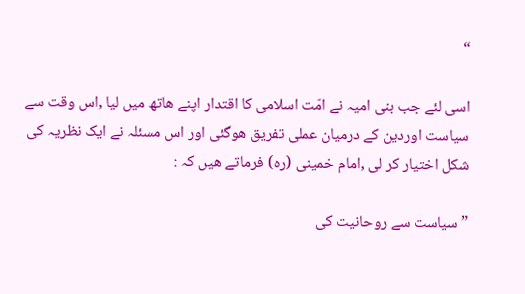“

اسی لئے جب بنی امیہ نے امّت اسلامی کا اقتدار اپنے ھاتھ میں لیا ,اس وقت سے سیاست اوردین کے درمیان عملی تفریق ھوگئی اور اس مسئلہ نے ایک نظریہ کی شکل اختیار کر لی ,امام خمینی (رہ) فرماتے ھیں کہ :

” سیاست سے روحانیت کی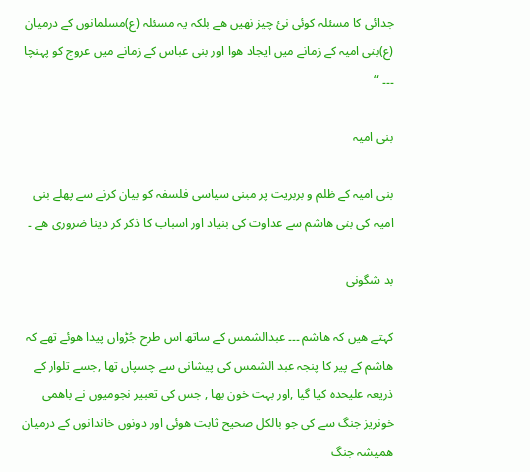جدائی کا مسئلہ کوئی نئ چیز نھیں ھے بلکہ یہ مسئلہ (ع)مسلمانوں کے درمیان (ع)بنی امیہ کے زمانے میں ایجاد ھوا اور بنی عباس کے زمانے میں عروج کو پہنچا ۔۔۔ “

بنی امیہ

بنی امیہ کے ظلم و بربریت پر مبنی سیاسی فلسفہ کو بیان کرنے سے پھلے بنی امیہ کی بنی ھاشم سے عداوت کی بنیاد اور اسباب کا ذکر کر دینا ضروری ھے ۔

بد شگونی

کہتے ھیں کہ ھاشم ۔۔۔ عبدالشمس کے ساتھ اس طرح جُڑواں پیدا ھوئے تھے کہ ھاشم کے پیر کا پنجہ عبد الشمس کی پیشانی سے چسپاں تھا ,جسے تلوار کے ذریعہ علیحدہ کیا گیا ,اور بہت خون بھا , جس کی تعبیر نجومیوں نے باھمی خونریز جنگ سے کی جو بالکل صحیح ثابت ھوئی اور دونوں خاندانوں کے درمیان ھمیشہ جنگ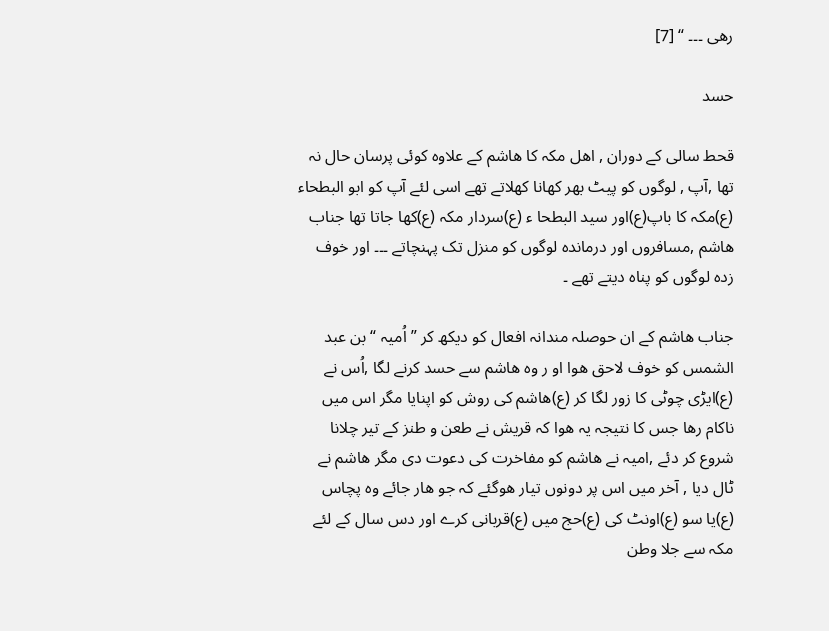رھی ۔۔۔ “ [7]

حسد

قحط سالی کے دوران , اھل مکہ کا ھاشم کے علاوہ کوئی پرسان حال نہ تھا ,آپ , لوگوں کو پیٹ بھر کھانا کھلاتے تھے اسی لئے آپ کو ابو البطحاء (ع)مکہ کا باپ(ع)اور سید البطحا ء (ع)سردار مکہ (ع)کھا جاتا تھا جناب ھاشم ,مسافروں اور درماندہ لوگوں کو منزل تک پہنچاتے ۔۔۔ اور خوف زدہ لوگوں کو پناہ دیتے تھے ۔

جناب ھاشم کے ان حوصلہ مندانہ افعال کو دیکھ کر ” اُمیہ “ بن عبد الشمس کو خوف لاحق ھوا او ر وہ ھاشم سے حسد کرنے لگا ,اُس نے (ع)ایڑی چوٹی کا زور لگا کر (ع)ھاشم کی روش کو اپنایا مگر اس میں ناکام رھا جس کا نتیجہ یہ ھوا کہ قریش نے طعن و طنز کے تیر چلانا شروع کر دئے ,امیہ نے ھاشم کو مفاخرت کی دعوت دی مگر ھاشم نے ٹال دیا , آخر میں اس پر دونوں تیار ھوگئے کہ جو ھار جائے وہ پچاس (ع)یا سو (ع)اونٹ کی (ع)حج میں (ع)قربانی کرے اور دس سال کے لئے مکہ سے جلا وطن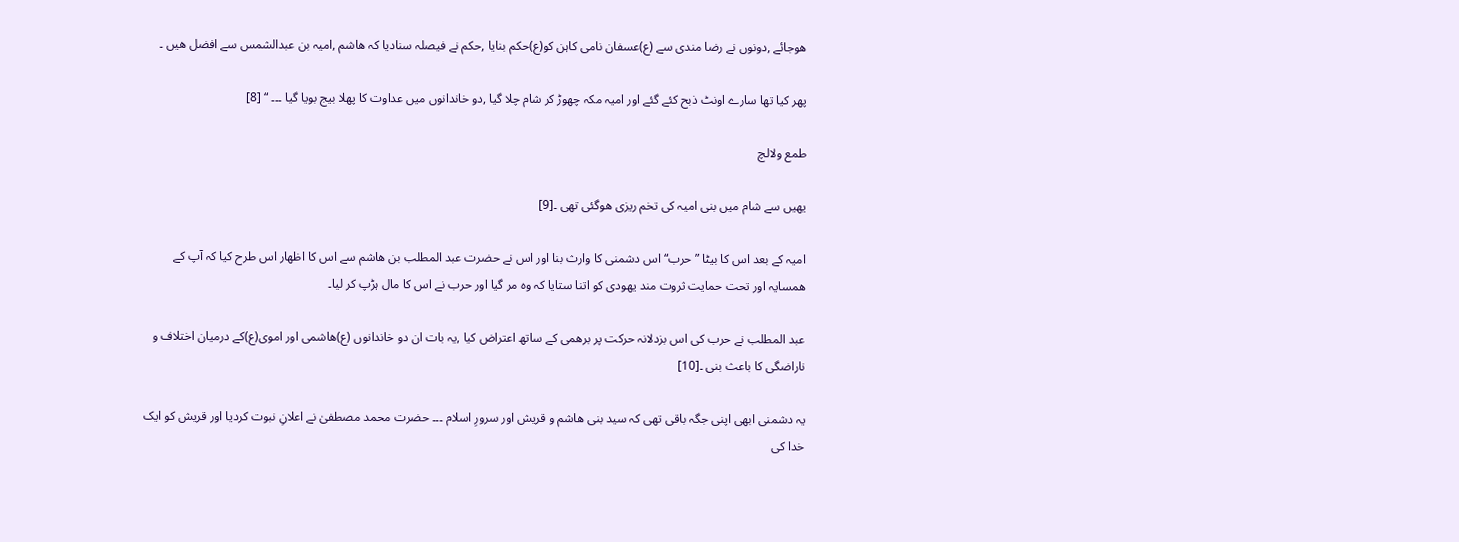ھوجائے ,دونوں نے رضا مندی سے (ع)عسفان نامی کاہن کو(ع)حکم بنایا ,حکم نے فیصلہ سنادیا کہ ھاشم ,امیہ بن عبدالشمس سے افضل ھیں ۔

پھر کیا تھا سارے اونٹ ذبح کئے گئے اور امیہ مکہ چھوڑ کر شام چلا گیا ,دو خاندانوں میں عداوت کا پھلا بیج بویا گیا ۔۔۔ “ [8]

طمع ولالچ

یھیں سے شام میں بنی امیہ کی تخم ریزی ھوگئی تھی ۔[9]

امیہ کے بعد اس کا بیٹا ” حرب“ اس دشمنی کا وارث بنا اور اس نے حضرت عبد المطلب بن ھاشم سے اس کا اظھار اس طرح کیا کہ آپ کے ھمسایہ اور تحت حمایت ثروت مند یھودی کو اتنا ستایا کہ وہ مر گیا اور حرب نے اس کا مال ہڑپ کر لیا۔

عبد المطلب نے حرب کی اس بزدلانہ حرکت پر برھمی کے ساتھ اعتراض کیا ,یہ بات ان دو خاندانوں (ع)ھاشمی اور اموی(ع)کے درمیان اختلاف و ناراضگی کا باعث بنی ۔[10]

یہ دشمنی ابھی اپنی جگہ باقی تھی کہ سید بنی ھاشم و قریش اور سرورِ اسلام ۔۔۔ حضرت محمد مصطفیٰ نے اعلانِ نبوت کردیا اور قریش کو ایک خدا کی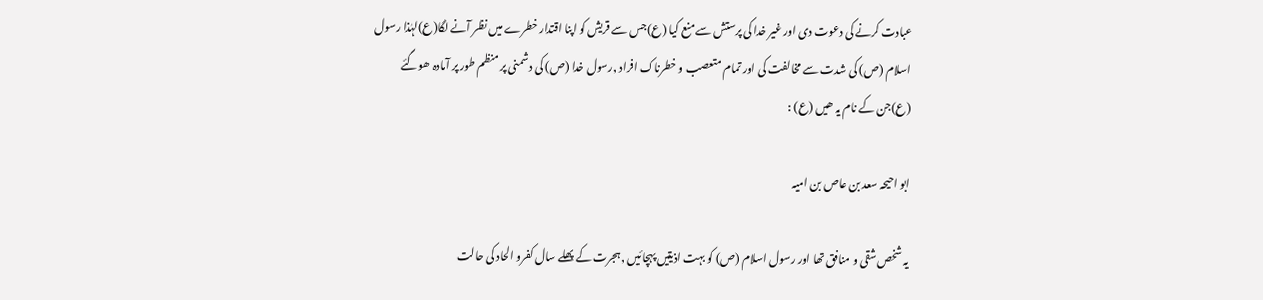عبادت کرنے کی دعوت دی اور غیر خدا کی پرستش سے منع کیا (ع)جس سے قریش کو اپنا اقتدار خطرے میں نظر آنے لگا(ع)لہٰذا رسول اسلام (ص) کی شدت سے مخالفت کی اور تمام متعصب و خطرناک افراد ,رسول خدا (ص) کی دشمنی پر منظم طور پر آمادہ ھوگئے (ع)جن کے نام یہ ھیں (ع) :

ابو احیحہ سعد بن عاص بن امیہ

یہ شخص شقی و منافق تھا اور رسول اسلام (ص) کو بہت اذیتیں پہچائیں ,ہجرت کے پھلے سال کفرو الحاد کی حالت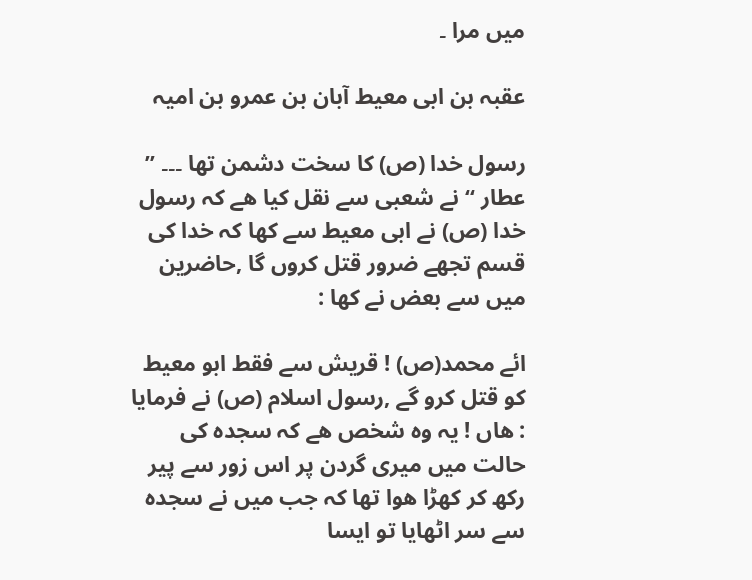میں مرا ۔

عقبہ بن ابی معیط آبان بن عمرو بن امیہ

رسول خدا (ص) کا سخت دشمن تھا ۔۔۔ ” عطار “ نے شعبی سے نقل کیا ھے کہ رسول خدا (ص) نے ابی معیط سے کھا کہ خدا کی قسم تجھے ضرور قتل کروں گا ,حاضرین میں سے بعض نے کھا :

ائے محمد(ص) ! قریش سے فقط ابو معیط کو قتل کرو گے ,رسول اسلام (ص) نے فرمایا : ھاں ! یہ وہ شخص ھے کہ سجدہ کی حالت میں میری گردن پر اس زور سے پیر رکھ کر کھڑا ھوا تھا کہ جب میں نے سجدہ سے سر اٹھایا تو ایسا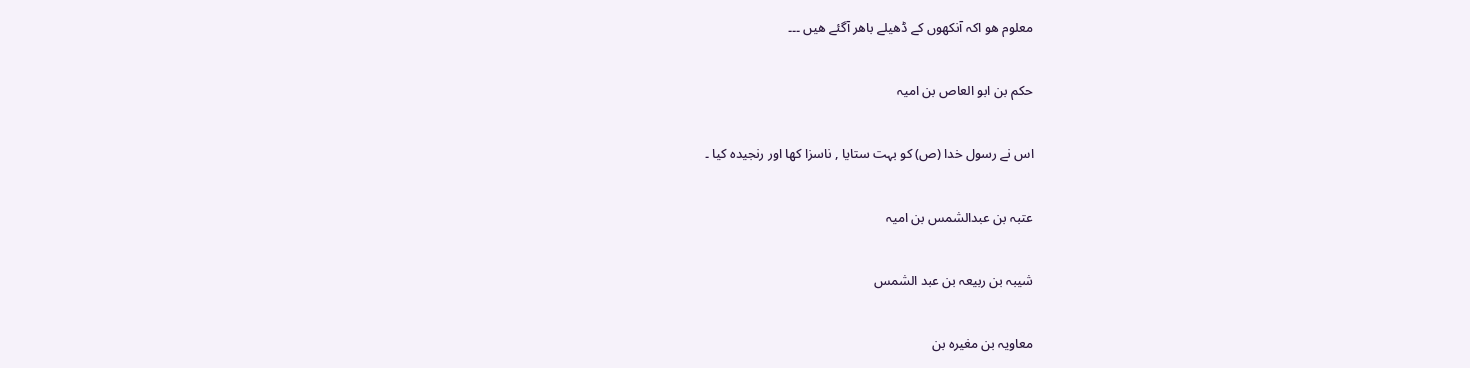معلوم ھو اکہ آنکھوں کے ڈھیلے باھر آگئے ھیں ۔۔۔

حکم بن ابو العاص بن امیہ

اس نے رسول خدا (ص) کو بہت ستایا , ناسزا کھا اور رنجیدہ کیا ۔

عتبہ بن عبدالشمس بن امیہ

شیبہ بن ربیعہ بن عبد الشمس

معاویہ بن مغیرہ بن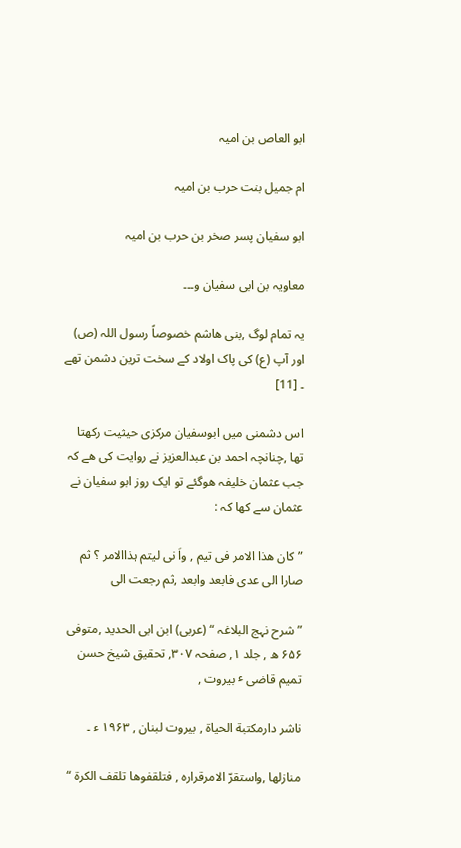ابو العاص بن امیہ

ام جمیل بنت حرب بن امیہ

ابو سفیان پسر صخر بن حرب بن امیہ

معاویہ بن ابی سفیان و۔۔۔

یہ تمام لوگ ,بنی ھاشم خصوصاً رسول اللہ (ص) اور آپ (ع) کی پاک اولاد کے سخت ترین دشمن تھے ۔ [11]

اس دشمنی میں ابوسفیان مرکزی حیثیت رکھتا تھا ,چنانچہ احمد بن عبدالعزیز نے روایت کی ھے کہ جب عثمان خلیفہ ھوگئے تو ایک روز ابو سفیان نے عثمان سے کھا کہ :

” کان ھذا الامر فی تیم , واَ نی لیتم ہذاالامر ؟ ثم صارا الی عدی فابعد وابعد ,ثم رجعت الی

” شرح نہج البلاغہ “ (عربی) ابن ابی الحدید ,متوفی ۶۵۶ ھ , جلد ۱, صفحہ ۳۰۷, تحقیق شیخ حسن تمیم قاضی ٴ بیروت ,

ناشر دارمکتبة الحیاة , بیروت لبنان , ۱۹۶۳ ء ۔

منازلھا ,واستقرّ الامرقرارہ , فتلقفوھا تلقف الکرة “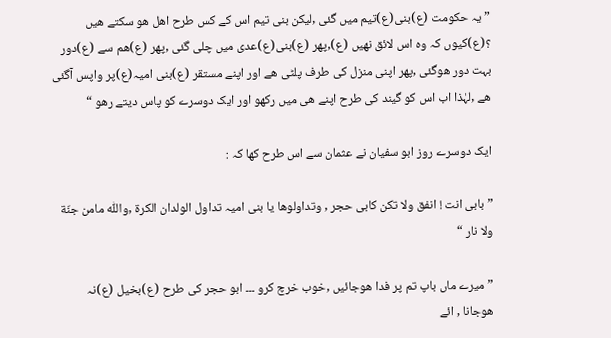” یہ حکومت (ع)بنی(ع)تیم میں گئی ,لیکن بنی تیم اس کے کس طرح اھل ھو سکتے ھیں ؟(ع)کیوں کہ وہ اس لائق نھیں (ع),پھر (ع)بنی(ع)عدی میں چلی گئی ,پھر (ع)ھم سے (ع)دور بہت دور ھوگئی ,پھر اپنی منزل کی طرف پلٹی ھے اور اپنے مستقر (ع)بنی امیہ(ع)پر واپس آگئی ھے ,لہٰذا اب اس کو گیند کی طرح اپنے ھی میں رکھو اور ایک دوسرے کو پاس دیتے رھو “

ایک دوسرے روز ابو سفیان نے عثمان سے اس طرح کھا کہ :

” بابی انت ! انفق ولا تکن کابی حجر , وتداولوھا یا بنی امیہ تداول الولدان الکرة ,واللّٰہ مامن جنّة ولا نار “

” میرے ماں باپ تم پر فدا ھوجائیں ,خوب خرچ کرو ۔۔۔ ابو حجر کی طرح (ع)بخیل (ع)نہ ھوجانا , ائے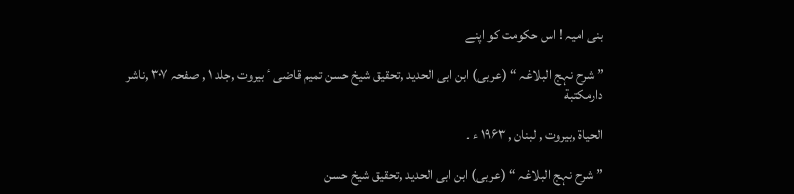بنی امیہ ! اس حکومت کو اپنے

” شرح نہج البلاغہ “ (عربی) ابن ابی الحدید ,تحقیق شیخ حسن تمیم قاضی ٴ بیروت ,جلد ۱ , صفحہ ۳۰۷ ,ناشر دارمکتبة

الحیاة ,بیروت , لبنان , ۱۹۶۳ ء ۔

” شرح نہج البلاغہ “ (عربی) ابن ابی الحدید ,تحقیق شیخ حسن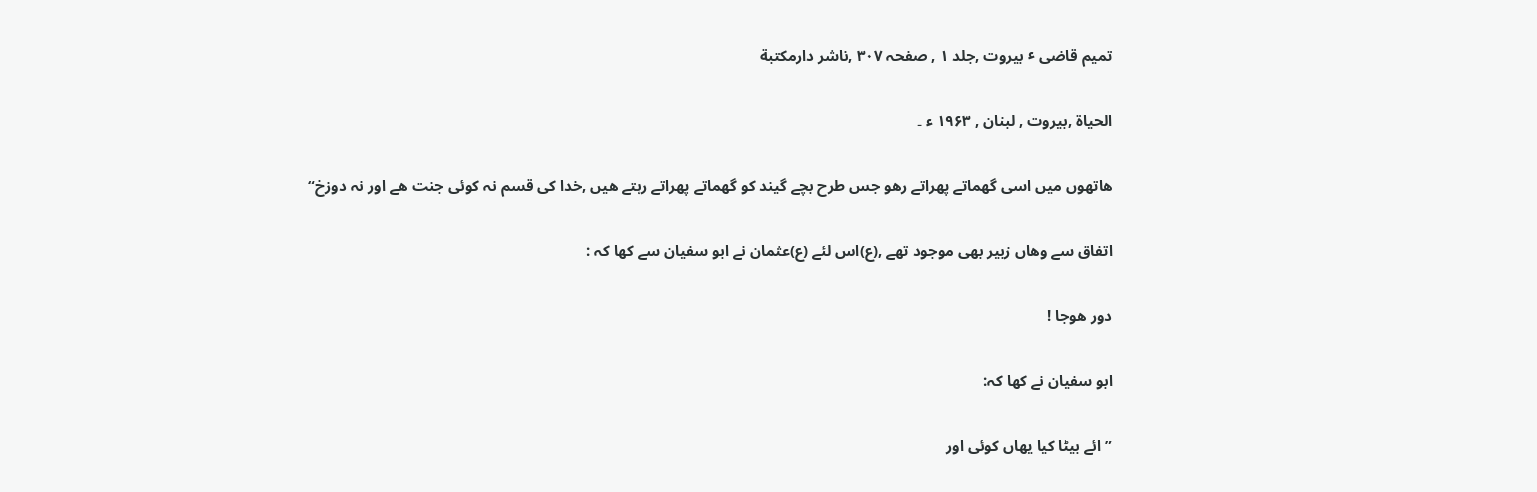تمیم قاضی ٴ بیروت ,جلد ۱ , صفحہ ۳۰۷ ,ناشر دارمکتبة

الحیاة ,بیروت , لبنان , ۱۹۶۳ ء ۔

ھاتھوں میں اسی گھماتے پھراتے رھو جس طرح بچے گیند کو گھماتے پھراتے رہتے ھیں ,خدا کی قسم نہ کوئی جنت ھے اور نہ دوزخ“

اتفاق سے وھاں زبیر بھی موجود تھے ,(ع)اس لئے (ع)عثمان نے ابو سفیان سے کھا کہ :

دور ھوجا !

ابو سفیان نے کھا کہ:

” ائے بیٹا کیا یھاں کوئی اور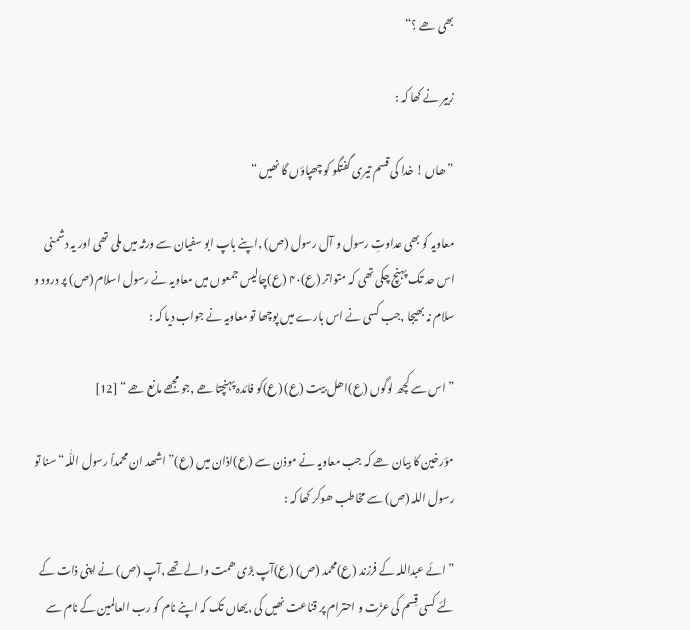بھی ھے ؟“

زبیر نے کھا کہ :

” ھاں ! خدا کی قسم تیری گفتگو کو چھپاؤں گا نھیں “

معاویہ کو بھی عداوتِ رسول و آل رسول (ص) ,اپنے باپ ابو سفیان سے ورثہ میں ملی تھی اور یہ دشمنی اس حد تک پہنچ چکی تھی کہ متواتر (ع)۴۰ (ع)چالیس جمعوں میں معاویہ نے رسول اسلام (ص) پر درود و سلام نہ بھیجا ,جب کسی نے اس بارے میں پوچھا تو معاویہ نے جواب دیا کہ :

” اس سے کچھ لوگوں (ع)اھل بیت (ع) (ع)کو فائدہ پہنچتا ھے ,جو مجھے مانع ھے “ [12]

مؤرخین کا بیان ھے کہ جب معاویہ نے موذن سے (ع)اذان میں (ع)” اشھد ان محمداً رسول اللّٰہ“ سنا تو رسول اللہ (ص) سے مخاطب ھوکر کھا کہ :

” ائے عبداللہ کے فرزند (ع)محمد (ص) (ع)آپ بڑی ھمت والے تھے ,آپ (ص) نے اپنی ذات کے لئے کسی قِسم کی عزّت و احترام پر قناعت نھیں کی ,یھاں تک کہ اپنے نام کو رب العالمین کے نام سے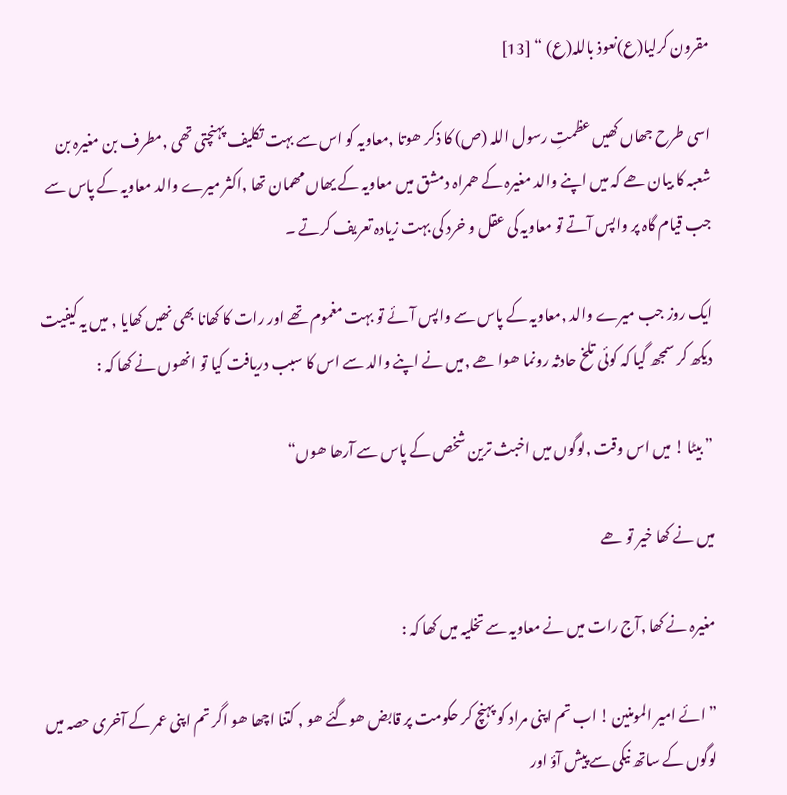مقرون کرلیا(ع)نعوذ باللہ(ع) “ [13]

اسی طرح جھاں کھیں عظمتِ رسول اللہ (ص) کا ذکر ھوتا ,معاویہ کو اس سے بہت تکلیف پہنچتی تھی ,مطرف بن مغیرہ بن شعبہ کا بیان ھے کہ میں اپنے والد مغیرہ کے ھمراہ دمشق میں معاویہ کے یھاں مھمان تھا ,اکثر میرے والد معاویہ کے پاس سے جب قیام گاہ پر واپس آتے تو معاویہ کی عقل و خرد کی بہت زیادہ تعریف کرتے ۔

ایک روز جب میرے والد ,معاویہ کے پاس سے واپس آئے تو بہت مغموم تھے اور رات کا کھانا بھی نھیں کھایا , میں یہ کیفیت دیکھ کر سمجھ گیا کہ کوئی تلخ حادثہ رونما ھوا ھے ,میں نے اپنے والد سے اس کا سبب دریافت کیا تو انھوں نے کھا کہ :

” بیٹا ! میں اس وقت ,لوگوں میں اخبث ترین شخص کے پاس سے آرھا ھوں“

میں نے کھا خیر تو ھے

مغیرہ نے کھا ,آج رات میں نے معاویہ سے تخلیہ میں کھا کہ :

” ائے امیر المومنین ! اب تم اپنی مراد کو پہنچ کر حکومت پر قابض ھوگئے ھو , کتنا اچھا ھو اگر تم اپنی عمر کے آخری حصہ میں لوگوں کے ساتھ نیکی سے پیش آؤ اور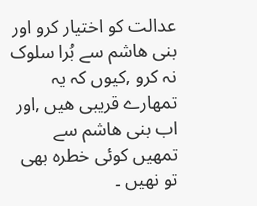عدالت کو اختیار کرو اور بنی ھاشم سے بُرا سلوک نہ کرو ,کیوں کہ یہ تمھارے قریبی ھیں ,اور اب بنی ھاشم سے تمھیں کوئی خطرہ بھی تو نھیں ۔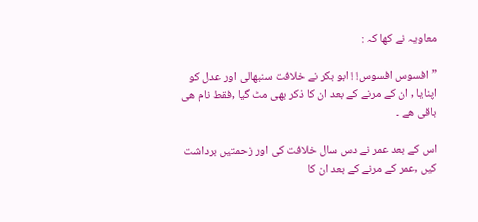معاویہ نے کھا کہ :

” افسوس افسوس! ! ابو بکر نے خلافت سنبھالی اور عدل کو اپنایا , ان کے مرنے کے بعد ان کا ذکر بھی مٹ گیا ,فقط نام ھی باقی ھے ۔

اس کے بعد عمر نے دس سال خلافت کی اور زحمتیں برداشت کیں ,عمر کے مرنے کے بعد ان کا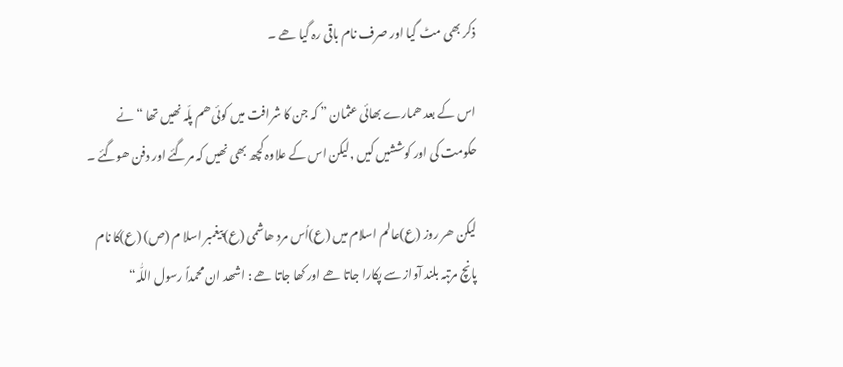ذکر بھی مٹ گیا اور صرف نام باقی رہ گیا ھے ۔

اس کے بعد ھمارے بھائی عثمان ” کہ جن کا شرافت میں کوئی ھم پلّہ نھیں تھا “ نے حکومت کی اور کوششیں کیں ,لیکن اس کے علاوہ کچھ بھی نھیں کہ مرگئے اور دفن ھوگئے ۔

لیکن ھر روز (ع)عالم اسلام میں (ع)اُس مرد ھاشمی (ع)پیغمبر اسلا م (ص) (ع)کا نام پانچ مرتبہ بلند آواز سے پکارا جاتا ھے اور کھا جاتا ھے : اشھد ان محمداً رسول اللّٰہ“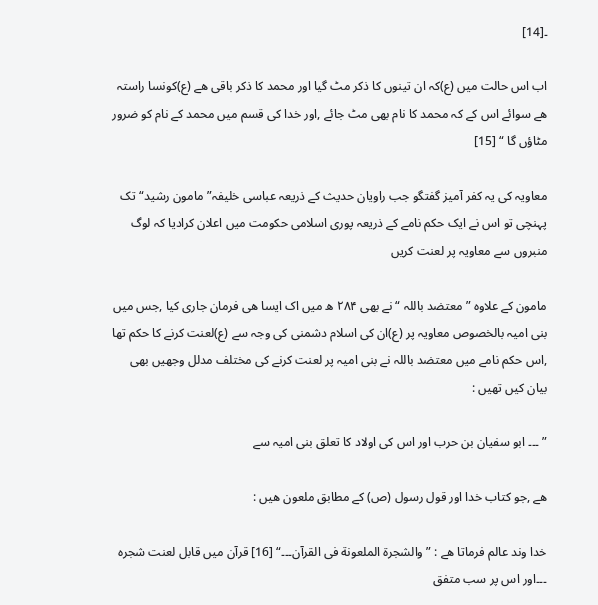۔[14]

اب اس حالت میں (ع)کہ ان تینوں کا ذکر مٹ گیا اور محمد کا ذکر باقی ھے (ع)کونسا راستہ ھے سوائے اس کے کہ محمد کا نام بھی مٹ جائے ,اور خدا کی قسم میں محمد کے نام کو ضرور مٹاؤں گا “ [15]

معاویہ کی یہ کفر آمیز گفتگو جب راویان حدیث کے ذریعہ عباسی خلیفہ” مامون رشید“تک پہنچی تو اس نے ایک حکم نامے کے ذریعہ پوری اسلامی حکومت میں اعلان کرادیا کہ لوگ منبروں سے معاویہ پر لعنت کریں

مامون کے علاوہ ” معتضد باللہ “ نے بھی ۲۸۴ ھ میں اک ایسا ھی فرمان جاری کیا ,جس میں بنی امیہ بالخصوص معاویہ پر (ع)ان کی اسلام دشمنی کی وجہ سے (ع)لعنت کرنے کا حکم تھا ,اس حکم نامے میں معتضد باللہ نے بنی امیہ پر لعنت کرنے کی مختلف مدلل وجھیں بھی بیان کیں تھیں :

” ۔۔۔ ابو سفیان بن حرب اور اس کی اولاد کا تعلق بنی امیہ سے

ھے ,جو کتاب خدا اور قول رسول (ص) کے مطابق ملعون ھیں :

خدا وند عالم فرماتا ھے : ”والشجرة الملعونة فی القرآن۔۔۔“ [16] قرآن میں قابل لعنت شجرہ ۔۔۔اور اس پر سب متفق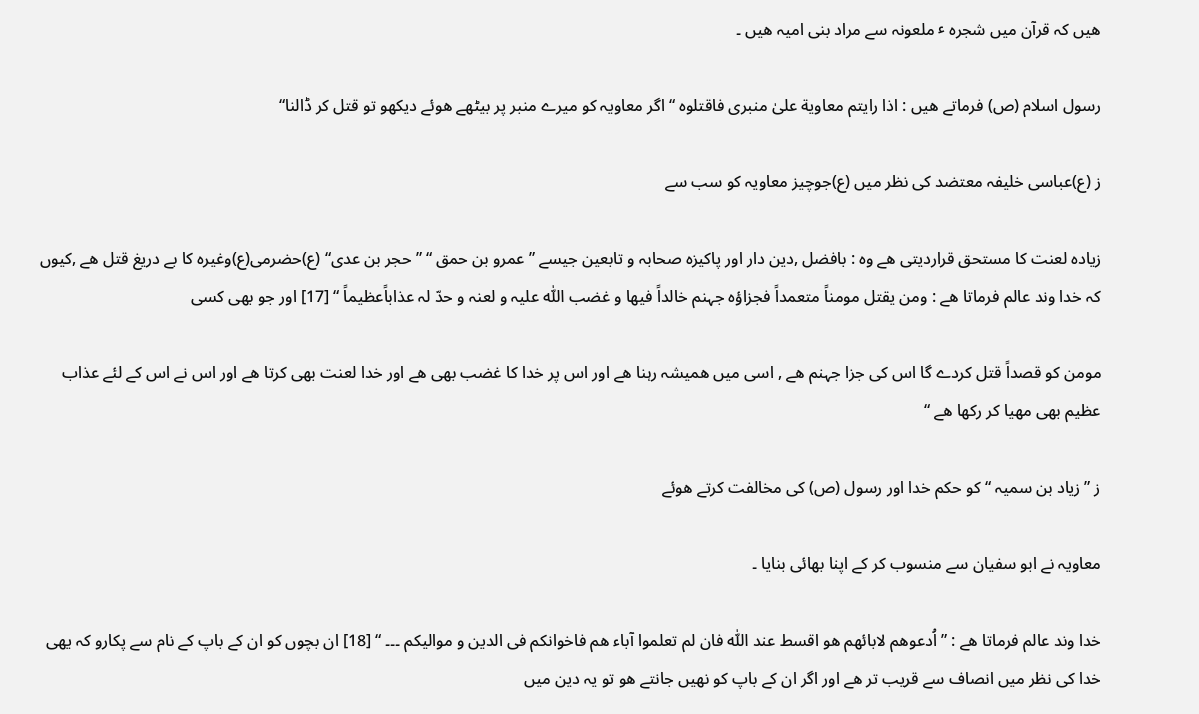ھیں کہ قرآن میں شجرہ ٴ ملعونہ سے مراد بنی امیہ ھیں ۔

رسول اسلام (ص) فرماتے ھیں : اذا رایتم معاویة علیٰ منبری فاقتلوہ “ اگر معاویہ کو میرے منبر پر بیٹھے ھوئے دیکھو تو قتل کر ڈالنا“

ز (ع)عباسی خلیفہ معتضد کی نظر میں (ع)جوچیز معاویہ کو سب سے

زیادہ لعنت کا مستحق قراردیتی ھے وہ : بافضل ,دین دار اور پاکیزہ صحابہ و تابعین جیسے ” عمرو بن حمق “ ” حجر بن عدی“ (ع)حضرمی(ع)وغیرہ کا بے دریغ قتل ھے ,کیوں کہ خدا وند عالم فرماتا ھے : ومن یقتل مومناً متعمداً فجزاؤہ جہنم خالداً فیھا و غضب اللّٰہ علیہ و لعنہ و حدّ لہ عذاباًعظیماً “ [17] اور جو بھی کسی

مومن کو قصداً قتل کردے گا اس کی جزا جہنم ھے , اسی میں ھمیشہ رہنا ھے اور اس پر خدا کا غضب بھی ھے اور خدا لعنت بھی کرتا ھے اور اس نے اس کے لئے عذاب عظیم بھی مھیا کر رکھا ھے “

ز ” زیاد بن سمیہ “ کو حکم خدا اور رسول (ص) کی مخالفت کرتے ھوئے

معاویہ نے ابو سفیان سے منسوب کر کے اپنا بھائی بنایا ۔

خدا وند عالم فرماتا ھے : ” اُدعوھم لابائھم ھو اقسط عند اللّٰہ فان لم تعلموا آباء ھم فاخوانکم فی الدین و موالیکم ۔۔۔ “ [18] ان بچوں کو ان کے باپ کے نام سے پکارو کہ یھی خدا کی نظر میں انصاف سے قریب تر ھے اور اگر ان کے باپ کو نھیں جانتے ھو تو یہ دین میں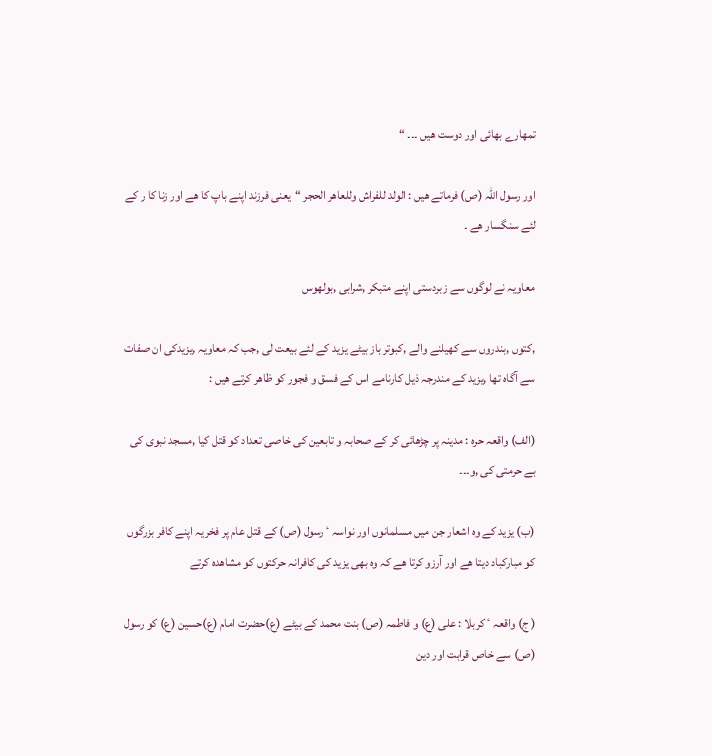تمھارے بھائی اور دوست ھیں ۔۔۔ “

اور رسول اللہ (ص) فرماتے ھیں : الولد للفراش وللعاھر الحجر “یعنی فرزند اپنے باپ کا ھے اور زنا کا ر کے لئے سنگسار ھے ۔

معاویہ نے لوگوں سے زبردستی اپنے متبکر ,شرابی ,بولھوس

,کتوں ,بندروں سے کھیلنے والے ,کبوتر باز بیٹے یزید کے لئے بیعت لی ,جب کہ معاویہ ,یزیدکی ان صفات سے آگاہ تھا ,یزید کے مندرجہ ذیل کارنامے اس کے فسق و فجور کو ظاھر کرتے ھیں :

(الف) واقعہ حرہ : مدینہ پر چڑھائی کر کے صحابہ و تابعین کی خاصی تعداد کو قتل کیا ,مسجد نبوی کی بے حرمتی کی ,و۔۔۔

(ب) یزید کے وہ اشعار جن میں مسلمانوں اور نواسہ ٴ رسول (ص) کے قتل عام پر فخریہ اپنے کافر بزرگوں کو مبارکباد دیتا ھے اور آرزو کرتا ھے کہ وہ بھی یزید کی کافرانہ حرکتوں کو مشاھدہ کرتے

( ج) واقعہ ٴ کربلا : علی (ع) و فاطمہ (ص) بنت محمد کے بیٹے (ع)حضرت امام (ع)حسین (ع) کو رسول (ص) سے خاص قرابت اور دین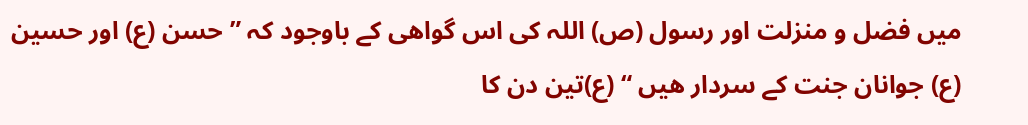میں فضل و منزلت اور رسول (ص) اللہ کی اس گواھی کے باوجود کہ ” حسن (ع) اور حسین (ع) جوانان جنت کے سردار ھیں “ (ع)تین دن کا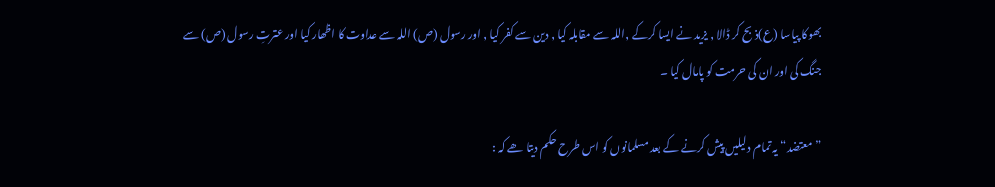بھوکا پیاسا (ع)ذبح کر ڈالا , یزید نے ایسا کرکے ,اللہ سے مقابلہ کیا , دین سے کفر کیا , اور رسول (ص) اللہ سے عداوت کا اظھار کیا اور عترتِ رسول (ص) سے جنگ کی اور ان کی حرمت کو پامال کیا ۔

” معتضد“ یہ تمام دلیلیں پیش کرنے کے بعد مسلمانوں کو اس طرح حکم دیتا ھے کہ :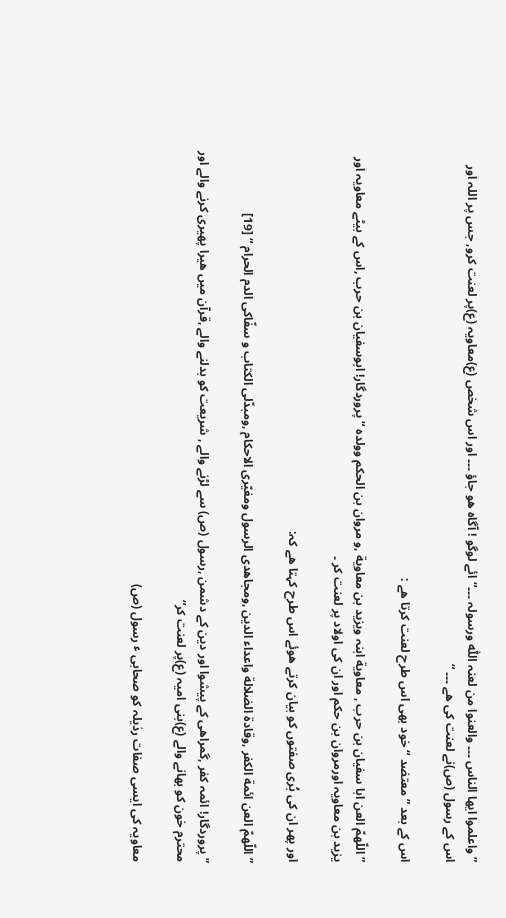” واعلموا ایھا الناس ۔۔۔ والعنوا من لعنہ اللّٰہ ورسولہ ۔۔۔“ائے لوگو ! آگاہ ھو جاؤ ۔۔۔ اور اس شخص (ع)معاویہ (ع)پر لعنت کرو, جس پر اللہ اور اس کے رسول (ص)نے لعنت کی ھے ۔۔۔ “

اس کے بعد ” معتضد “ خود بھی اس طرح لعنت کرتا ھے :

” اللّھمّ العن ابا سفیان بن حرب , معاویة ابنہ ویزید بن معاویة ,و مروان بن الحکم وولدہ “پروردگار! ابوسفیان بن حرب ,اس کے بیٹے معاویہ اور یزید بن معاویہ اورمروان بن حکم اور ان کی اولاد پر لعنت کر ۔

اور پھر ان کی بُری صفتوں کو بیان کرتے ھوئے اس طرح کہتا ھے کہ:

” اللّھمّ العن ائمة الکفر ,وقادة الضلالة واعداء الدین ,ومجاھدی الرسول ومغیّری الاحکام ,ومبدّلی الکتاب و سفّاکی الدم الحرام “ [19]

” پروردگار! ائمہ کفر ,گمراھی کے پیشوا اور دین کے دشمن ,رسول (ص) سے لڑنے والے , شریعت کو بدلنے والے ,قرآن میں ھیرا پھیری کرنے والے اور محترم خون کو بھانے والے (ع)بنی امیہ (ع)پر لعنت کر“

معاویہ کی ایسی صفات رذیلہ کو صحابی ٴ رسول (ص)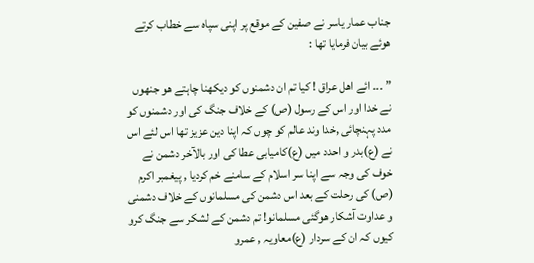جناب عمار یاسر نے صفین کے موقع پر اپنی سپاہ سے خطاب کرتے ھوئے بیان فرمایا تھا :

” ۔۔۔ ائے اھل عراق ! کیا تم ان دشمنوں کو دیکھنا چاہتے ھو جنھوں نے خدا اور اس کے رسول (ص) کے خلاف جنگ کی اور دشمنوں کو مدد پہنچائی ,خدا وند عالم کو چوں کہ اپنا دین عزیز تھا اس لئے اس نے (ع)بدر و احدد میں (ع)کامیابی عطا کی اور بالآخر دشمن نے خوف کی وجہ سے اپنا سر اسلام کے سامنے خم کردیا , پیغمبر اکرم (ص) کی رحلت کے بعد اس دشمن کی مسلمانوں کے خلاف دشمنی و عداوت آشکار ھوگئی مسلمانو! تم دشمن کے لشکر سے جنگ کرو کیوں کہ ان کے سردار (ع)معاویہ , عمرو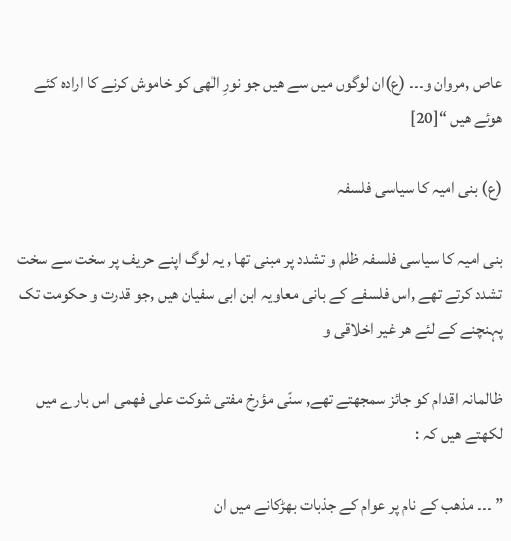عاص ,مروان و۔۔۔ (ع)ان لوگوں میں سے ھیں جو نورِ الٰھی کو خاموش کرنے کا ارادہ کئے ھوئے ھیں “[20]

(ع) بنی امیہ کا سیاسی فلسفہ

بنی امیہ کا سیاسی فلسفہ ظلم و تشدد پر مبنی تھا , یہ لوگ اپنے حریف پر سخت سے سخت تشدد کرتے تھے ,اس فلسفے کے بانی معاویہ ابن ابی سفیان ھیں ,جو قدرت و حکومت تک پہنچنے کے لئے ھر غیر اخلاقی و

ظالمانہ اقدام کو جائز سمجھتے تھے, سنّی مؤرخ مفتی شوکت علی فھمی اس بارے میں لکھتے ھیں کہ :

” ۔۔۔ مذھب کے نام پر عوام کے جذبات بھڑکانے میں ان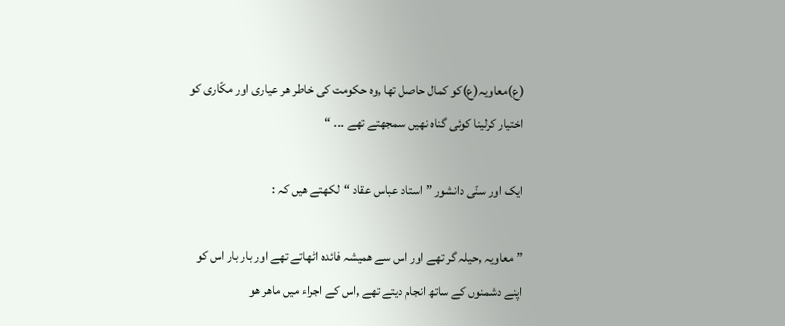(ع)معاویہ(ع)کو کمال حاصل تھا ,وہ حکومت کی خاطر ھر عیاری اور مکّاری کو اختیار کرلینا کوئی گناہ نھیں سمجھتے تھے ۔۔۔ “

ایک اور سنّی دانشور ”استاد عباس عقاد “لکھتے ھیں کہ :

” معاویہ ,حیلہ گر تھے اور اس سے ھمیشہ فائدہ اٹھاتے تھے اور بار بار اس کو اپنے دشمنوں کے ساتھ انجام دیتے تھے ,اس کے اجراء میں ماھر ھو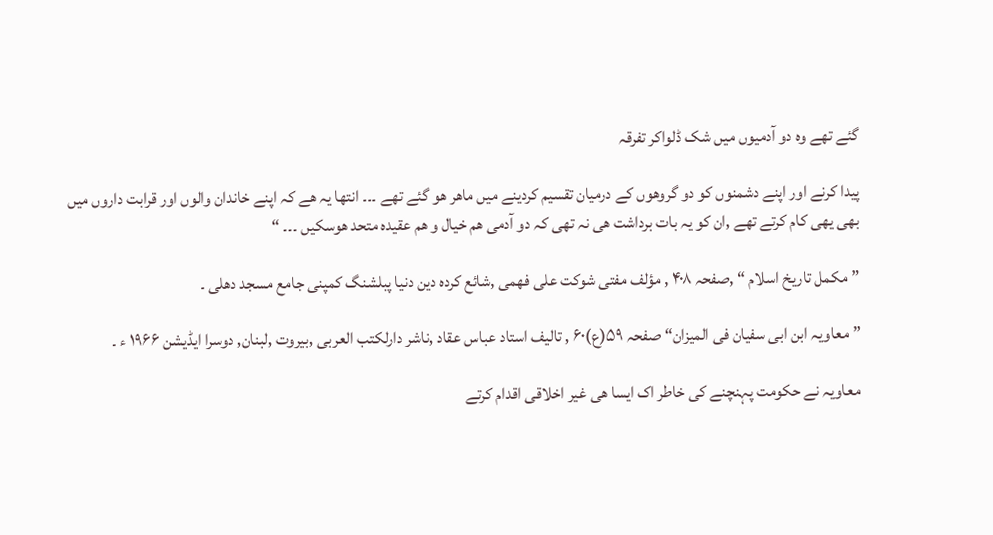گئے تھے وہ دو آدمیوں میں شک ڈلواکر تفرقہ

پیدا کرنے اور اپنے دشمنوں کو دو گروھوں کے درمیان تقسیم کردینے میں ماھر ھو گئے تھے ۔۔۔ انتھا یہ ھے کہ اپنے خاندان والوں اور قرابت داروں میں بھی یھی کام کرتے تھے ,ان کو یہ بات برداشت ھی نہ تھی کہ دو آدمی ھم خیال و ھم عقیدہ متحد ھوسکیں ۔۔۔ “

” مکمل تاریخ اسلام “ ,صفحہ ۴۰۸ , مؤلف مفتی شوکت علی فھمی ,شائع کردہ دین دنیا پبلشنگ کمپنی جامع مسجد دھلی ۔

” معاویہ ابن ابی سفیان فی المیزان“ صفحہ ۵۹(ع)۶۰ , تالیف استاد عباس عقاد ,ناشر دارلکتب العربی ,بیروت ,لبنان, دوسرا ایڈیشن ۱۹۶۶ ء ۔

معاویہ نے حکومت پہنچنے کی خاطر اک ایسا ھی غیر اخلاقی اقدام کرتے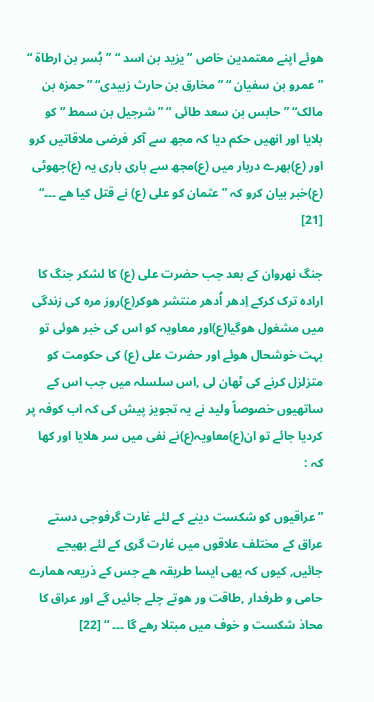ھوئے اپنے معتمدین خاص ”یزید بن اسد “ ”بُسر بن ارطاة “ ” عمرو بن سفیان “ ”مخارق بن حارث زبیدی“ ” حمزہ بن مالک“ ” حابس بن سعد طائی “ ” شرجیل بن سمط “ کو بلایا اور انھیں حکم دیا کہ مجھ سے آکر فرضی ملاقاتیں کرو اور (ع)بھرے دربار میں (ع)مجھ سے باری باری یہ (ع)جھوٹی (ع)خبر بیان کرو کہ ” عثمان کو علی (ع) نے قتل کیا ھے ۔۔۔“ [21]

جنگ نھروان کے بعد جب حضرت علی (ع) کا لشکر جنگ کا ارادہ ترک کرکے اِدھر اُدھر منتشر ھوکر(ع)روز مرہ کی زندگی میں مشغول ھوگیا(ع)اور معاویہ کو اس کی خبر ھوئی تو بہت خوشحال ھوئے اور حضرت علی (ع) کی حکومت کو متزلزل کرنے کی ٹھان لی ,اس سلسلہ میں جب اس کے ساتھیوں خصوصاً ولید نے یہ تجویز پیش کی کہ اب کوفہ پر کردیا جائے تو ان(ع)معاویہ(ع)نے نفی میں سر ھلایا اور کھا کہ :

” عراقیوں کو شکست دینے کے لئے غارت گرفوجی دستے عراق کے مختلف علاقوں میں غارت گری کے لئے بھیجے جائیں, کیوں کہ یھی ایسا طریقہ ھے جس کے ذریعہ ھمارے حامی و طرفدار ,طاقت ور ھوتے چلے جائیں گے اور عراق کا محاذ شکست و خوف میں مبتلا رھے گا ۔۔۔ “ [22]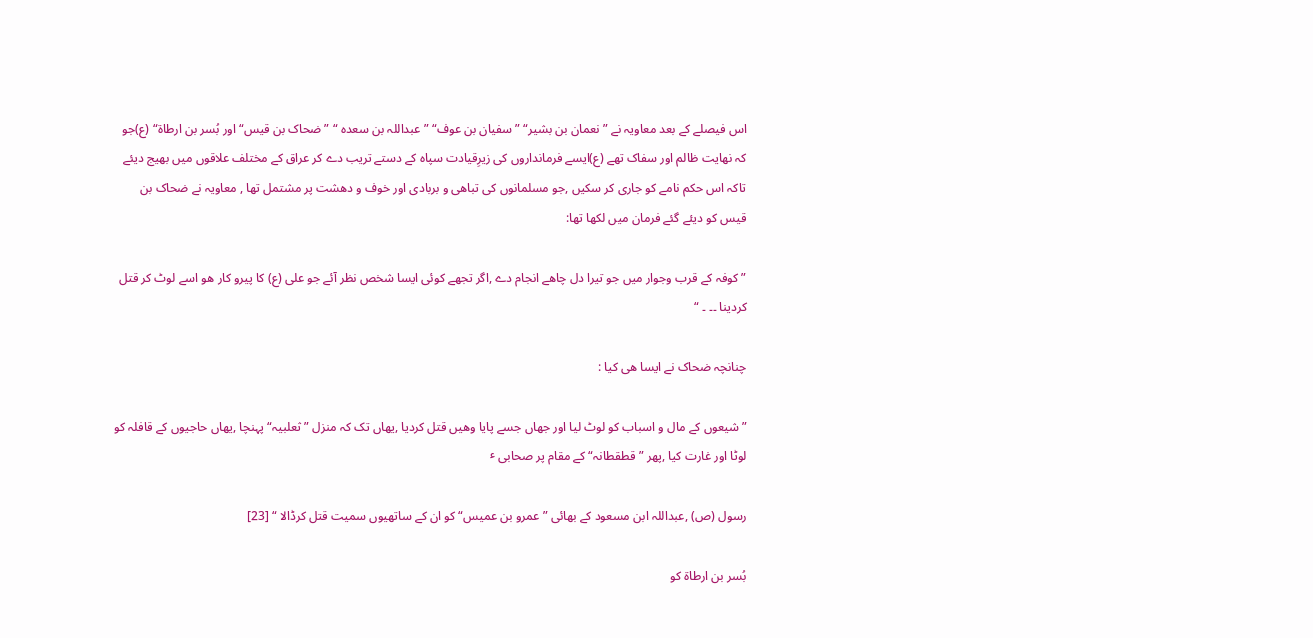اس فیصلے کے بعد معاویہ نے ” نعمان بن بشیر“ ” سفیان بن عوف“ ” عبداللہ بن سعدہ “ ”ضحاک بن قیس“ اور بُسر بن ارطاة“ (ع)جو کہ نھایت ظالم اور سفاک تھے (ع)ایسے فرمانداروں کی زیرِقیادت سپاہ کے دستے تریب دے کر عراق کے مختلف علاقوں میں بھیج دیئے تاکہ اس حکم نامے کو جاری کر سکیں ,جو مسلمانوں کی تباھی و بربادی اور خوف و دھشت پر مشتمل تھا , معاویہ نے ضحاک بن قیس کو دیئے گئے فرمان میں لکھا تھا:

” کوفہ کے قرب وجوار میں جو تیرا دل چاھے انجام دے ,اگر تجھے کوئی ایسا شخص نظر آئے جو علی (ع) کا پیرو کار ھو اسے لوٹ کر قتل کردینا ۔۔ ۔ “

چنانچہ ضحاک نے ایسا ھی کیا :

” شیعوں کے مال و اسباب کو لوٹ لیا اور جھاں جسے پایا وھیں قتل کردیا ,یھاں تک کہ منزل ” ثعلبیہ“ پہنچا ,یھاں حاجیوں کے قافلہ کو لوٹا اور غارت کیا ,پھر ” قطقطانہ“ کے مقام پر صحابی ٴ

رسول (ص) ,عبداللہ ابن مسعود کے بھائی ” عمرو بن عمیس“ کو ان کے ساتھیوں سمیت قتل کرڈالا “ [23]

بُسر بن ارطاة کو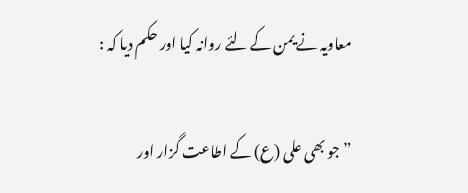معاویہ نے یمن کے لئے روانہ کیا اور حکم دیا کہ :

” جو بھی علی (ع) کے اطاعت گزار اور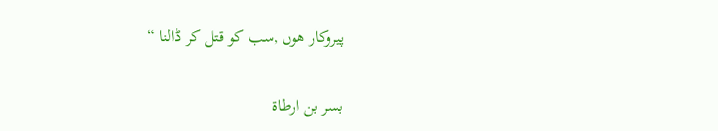پیروکار ھوں ,سب کو قتل کر ڈالنا “

بسر بن ارطاة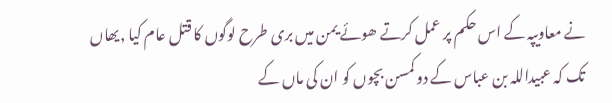نے معاویپہ کے اس حکم پر عمل کرتے ھوئے یمن میں بری طرح لوگوں کا قتل عام کیا ,یھاں تک کہ عبیداللہ بن عباس کے دو کمسن بچوں کو ان کی ماں کے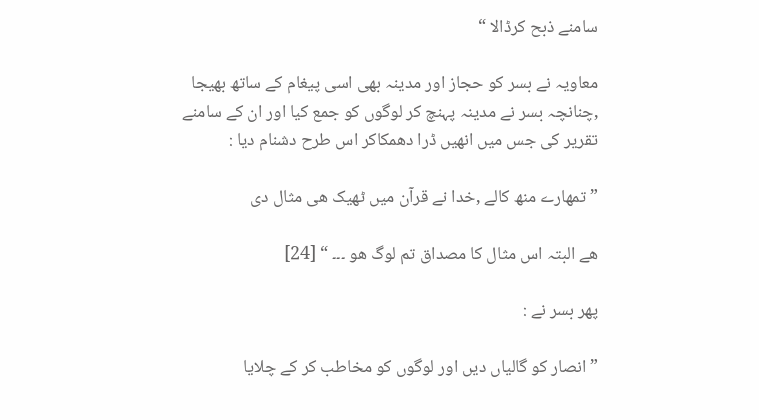سامنے ذبح کرڈالا “

معاویہ نے بسر کو حجاز اور مدینہ بھی اسی پیغام کے ساتھ بھیجا ,چنانچہ بسر نے مدینہ پہنچ کر لوگوں کو جمع کیا اور ان کے سامنے تقریر کی جس میں انھیں ڈرا دھمکاکر اس طرح دشنام دیا :

” تمھارے منھ کالے ,خدا نے قرآن میں ٹھیک ھی مثال دی

ھے البتہ اس مثال کا مصداق تم لوگ ھو ۔۔۔ “ [24]

پھر بسر نے :

” انصار کو گالیاں دیں اور لوگوں کو مخاطب کر کے چلایا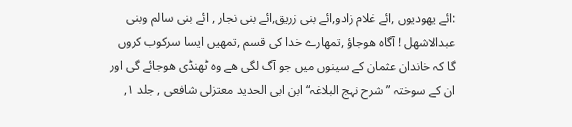:ائے یھودیوں ,ائے غلام زادو,ائے بنی زریق,ائے بنی نجار , ائے بنی سالم وبنی عبدالاشھل ! آگاہ ھوجاؤ ,تمھارے خدا کی قسم ,تمھیں ایسا سرکوب کروں گا کہ خاندان عثمان کے سینوں میں جو آگ لگی ھے وہ ٹھنڈی ھوجائے گی اور ان کے سوختہ ” شرح نہج البلاغہ“ ابن ابی الحدید معتزلی شافعی , جلد ۱,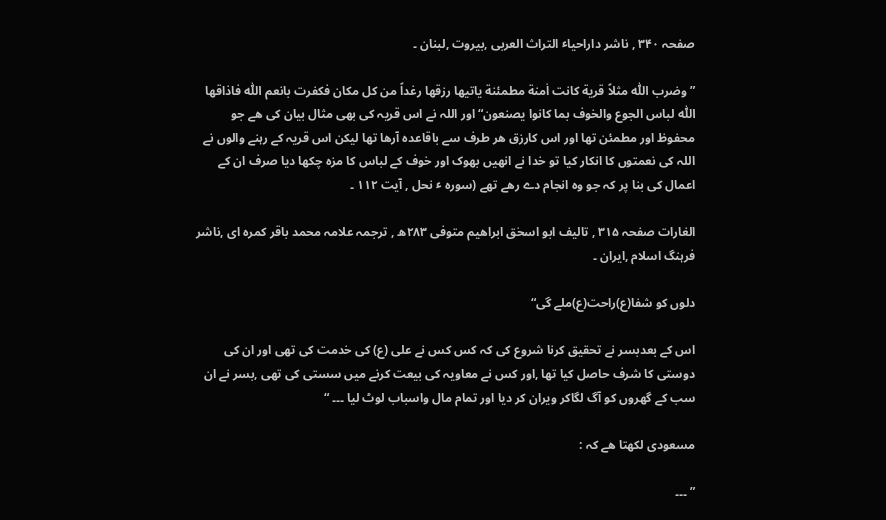صفحہ ۳۴۰ , ناشر داراحیاٴ التراث العربی ,بیروت ,لبنان ۔

” وضرب اللّٰہ مثلاً قریة کانت اٰمنة مطمئنة یاتیھا رزقھا رغداً من کل مکان فکفرت بانعم اللّٰہ فاذاقھا اللّٰہ لباس الجوع والخوف بما کانوا یصنعون“اور اللہ نے اس قریہ کی بھی مثال بیان کی ھے جو محفوظ اور مطمئن تھا اور اس کارزق ھر طرف سے باقاعدہ آرھا تھا لیکن اس قریہ کے رہنے والوں نے اللہ کی نعمتوں کا انکار کیا تو خدا نے انھیں بھوک اور خوف کے لباس کا مزہ چکھا دیا صرف ان کے اعمال کی بنا پر کہ جو وہ انجام دے رھے تھے (سورہ ٴ نحل , آیت ۱۱۲ ۔

الغارات صفحہ ۳۱۵ , تالیف ابو اسحٰق ابراھیم متوفی ۲۸۳ھ , ترجمہ علامہ محمد باقر کمرہ ای ,ناشر فرہنگ اسلام ,ایران ۔

دلوں کو شفا(ع)راحت(ع)ملے گی“

اس کے بعدبسر نے تحقیق کرنا شروع کی کہ کس کس نے علی (ع) کی خدمت کی تھی اور ان کی دوستی کا شرف حاصل کیا تھا ,اور کس نے معاویہ کی بیعت کرنے میں سستی کی تھی ,بسر نے ان سب کے گھروں کو آگ لگاکر ویران کر دیا اور تمام مال واسباب لوٹ لیا ۔۔۔ “

مسعودی لکھتا ھے کہ :

” ۔۔۔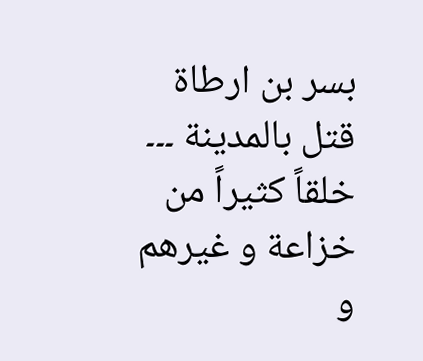بسر بن ارطاة قتل بالمدینة ۔۔۔ خلقاً کثیراً من خزاعة و غیرھم و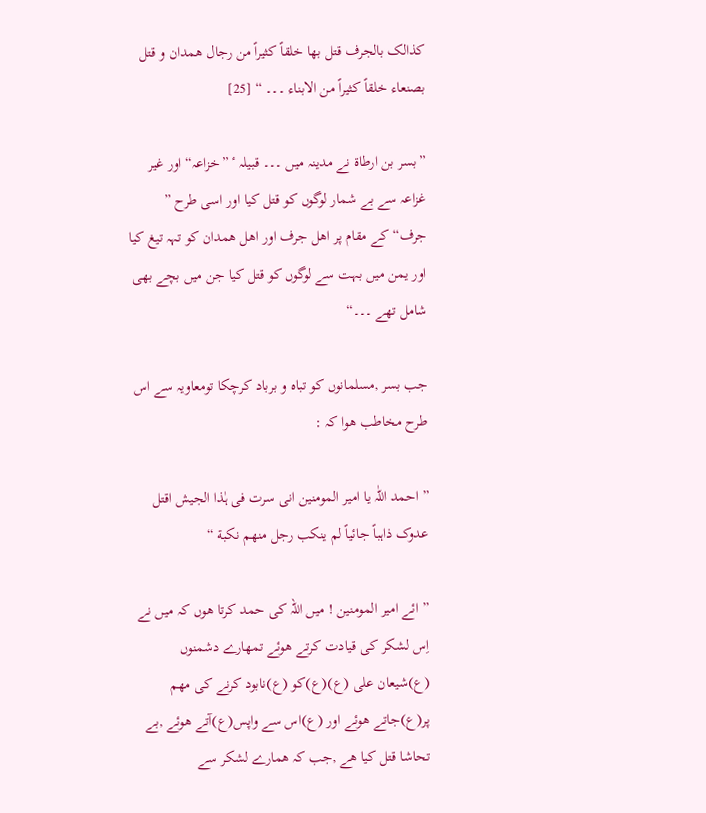کذالک بالجرف قتل بھا خلقاً کثیراً من رجال ھمدان و قتل بصنعاء خلقاً کثیراً من الابناء ۔۔۔ “ [25]

”بسر بن ارطاة نے مدینہ میں ۔۔۔ قبیلہ ٴ ”خزاعہ“ اور غیر غزاعہ سے بے شمار لوگوں کو قتل کیا اور اسی طرح ” جرف“ کے مقام پر اھل جرف اور اھل ھمدان کو تہہ تیغ کیا اور یمن میں بہت سے لوگوں کو قتل کیا جن میں بچے بھی شامل تھے ۔۔۔“

جب بسر ,مسلمانوں کو تباہ و برباد کرچکا تومعاویہ سے اس طرح مخاطب ھوا کہ :

” احمد اللّٰہ یا امیر المومنین انی سرت فی ہٰذا الجیش اقتل عدوک ذاہباً جائیاً لم ینکب رجل منھم نکبة “

” ائے امیر المومنین ! میں اللہ کی حمد کرتا ھوں کہ میں نے اِس لشکر کی قیادت کرتے ھوئے تمھارے دشمنوں (ع)شیعان علی (ع)(ع)کو (ع)نابود کرنے کی مھم پر(ع)جاتے ھوئے اور (ع)اس سے واپس(ع)آتے ھوئے ,بے تحاشا قتل کیا ھے ,جب کہ ھمارے لشکر سے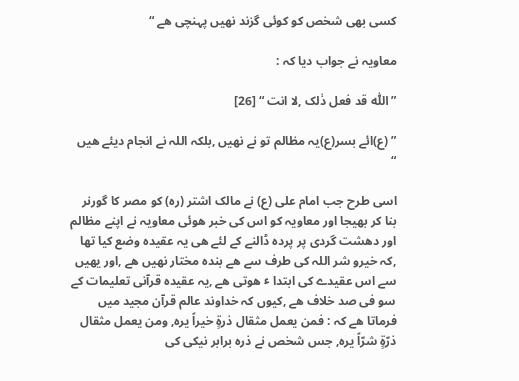کسی بھی شخص کو کوئی گزند نھیں پہنچی ھے “

معاویہ نے جواب دیا کہ :

” اللّٰہ قد فعل ذٰلک ,لا انت “ [26]

” (ع)ائے بسر(ع)یہ مظالم تو نے نھیں ,بلکہ اللہ نے انجام دیئے ھیں “

اسی طرح جب امام علی (ع) نے مالک اشتر (رہ) کو مصر کا گورنر بنا کر بھیجا اور معاویہ کو اس کی خبر ھوئی معاویہ نے اپنے مظالم اور دھشت گردی پر پردہ ڈالنے کے لئے ھی یہ عقیدہ وضع کیا تھا ,کہ خیرو شر اللہ کی طرف سے ھے بندہ مختار نھیں ھے ,اور یھیں سے اس عقیدے کی ابتدا ٴ ھوتی ھے ,یہ عقیدہ قرآنی تعلیمات کے سو فی صد خلاف ھے ,کیوں کہ خداوند عالم قرآن مجید میں فرماتا ھے کہ : فمن یعمل مثقال ذرةٍ خیراً یرہ, ومن یعمل مثقال ذرّةٍ شرّاً یرہ, جس شخص نے ذرہ برابر نیکی کی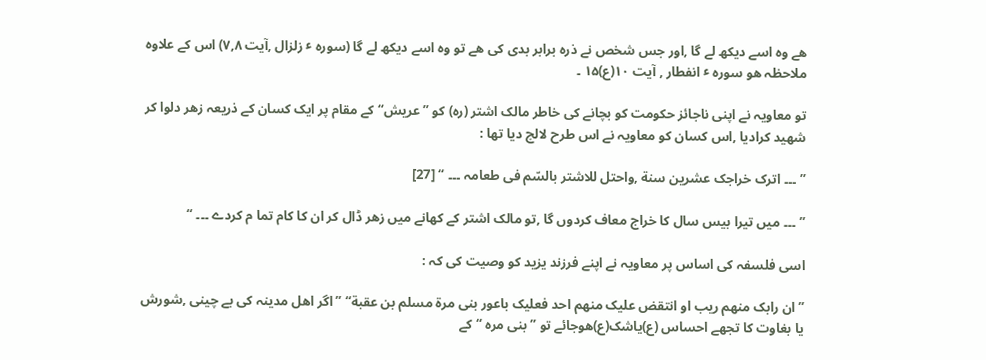ھے وہ اسے دیکھ لے گا ,اور جس شخص نے ذرہ برابر بدی کی ھے تو وہ اسے دیکھ لے گا (سورہ ٴ زلزال ,آیت ۷,۸) اس کے علاوہ ملاحظہ ھو سورہ ٴ انفطار , آیت ۱۰(ع)۱۵ ۔

تو معاویہ نے اپنی ناجائز حکومت کو بچانے کی خاطر مالک اشتر (رہ) کو ” عریش“ کے مقام پر ایک کسان کے ذریعہ زھر دلوا کر شھید کرادیا ,اس کسان کو معاویہ نے اس طرح لالچ دیا تھا :

” ۔۔۔ اترک خراجک عشرین سنة ,واحتل للاشتر بالسّم فی طعامہ ۔۔۔ “ [27]

” ۔۔۔ میں تیرا بیس سال کا خراج معاف کردوں گا ,تو مالک اشتر کے کھانے میں زھر ڈال کر ان کا کام تما م کردے ۔۔۔ “

اسی فلسفہ کی اساس پر معاویہ نے اپنے فرزند یزید کو وصیت کی کہ :

” ان رابک منھم ریب او انتقض علیک منھم احد فعلیک باعور بنی مرة مسلم بن عقبة“ ”اگر اھل مدینہ کی بے چینی ,شورش یا بغاوت کا تجھے احساس (ع)یاشک(ع)ھوجائے تو ” بنی مرہ “ کے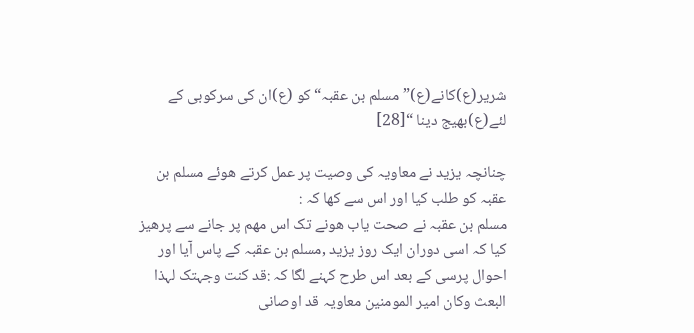شریر(ع)کانے(ع)”مسلم بن عقبہ“ کو (ع)ان کی سرکوبی کے لئے(ع)بھیج دینا “[28]

چنانچہ یزید نے معاویہ کی وصیت پر عمل کرتے ھوئے مسلم بن عقبہ کو طلب کیا اور اس سے کھا کہ :
مسلم بن عقبہ نے صحت یاب ھونے تک اس مھم پر جانے سے پرھیز کیا کہ اسی دوران ایک روز یزید ,مسلم بن عقبہ کے پاس آیا اور احوال پرسی کے بعد اس طرح کہنے لگا کہ :قد کنت وجہتک لہذا البعث وکان امیر المومنین معاویہ قد اوصانی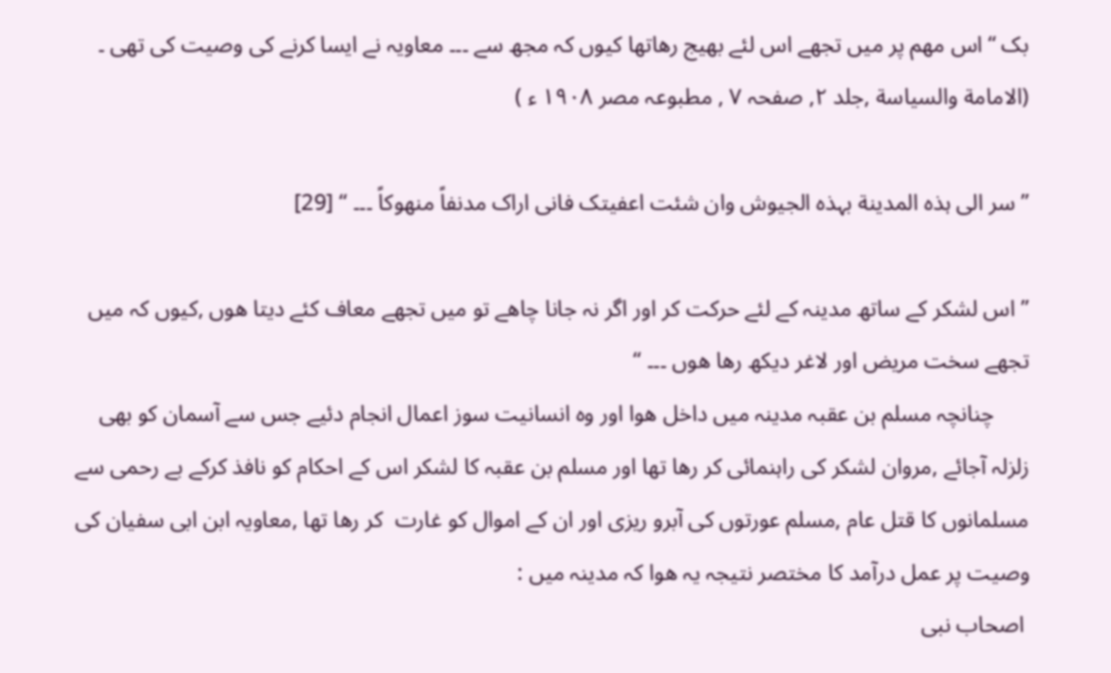بک “اس مھم پر میں تجھے اس لئے بھیج رھاتھا کیوں کہ مجھ سے ۔۔۔ معاویہ نے ایسا کرنے کی وصیت کی تھی ۔ (الامامة والسیاسة ,جلد ۲, صفحہ ۷ , مطبوعہ مصر ۱۹۰۸ ء )

” سر الی ہذہ المدینة بہذہ الجیوش وان شئت اعفیتک فانی اراک مدنفاً منھوکاً ۔۔۔ “ [29]

” اس لشکر کے ساتھ مدینہ کے لئے حرکت کر اور اگر نہ جانا چاھے تو میں تجھے معاف کئے دیتا ھوں ,کیوں کہ میں تجھے سخت مریض اور لاغر دیکھ رھا ھوں ۔۔۔ “
      چنانچہ مسلم بن عقبہ مدینہ میں داخل ھوا اور وہ انسانیت سوز اعمال انجام دئیے جس سے آسمان کو بھی زلزلہ آجائے ,مروان لشکر کی راہنمائی کر رھا تھا اور مسلم بن عقبہ کا لشکر اس کے احکام کو نافذ کرکے بے رحمی سے مسلمانوں کا قتل عام ,مسلم عورتوں کی آبرو ریزی اور ان کے اموال کو غارت  کر رھا تھا ,معاویہ ابن ابی سفیان کی وصیت پر عمل درآمد کا مختصر نتیجہ یہ ھوا کہ مدینہ میں :
 اصحاب نبی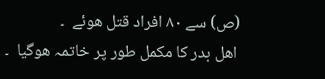(ص) سے ۸۰ افراد قتل ھوئے  ۔
 اھل بدر کا مکمل طور پر خاتمہ ھوگیا  ۔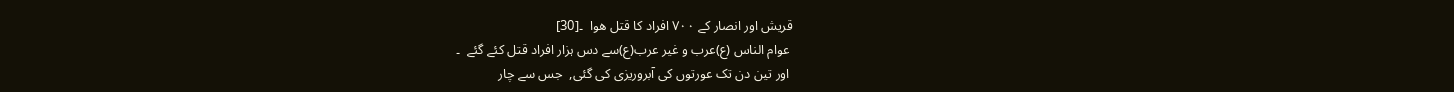قریش اور انصار کے ۷۰۰ افراد کا قتل ھوا  ۔[30]
 عوام الناس (ع)عرب و غیر عرب(ع)سے دس ہزار افراد قتل کئے گئے  ۔
 اور تین دن تک عورتوں کی آبروریزی کی گئی,  جس سے چار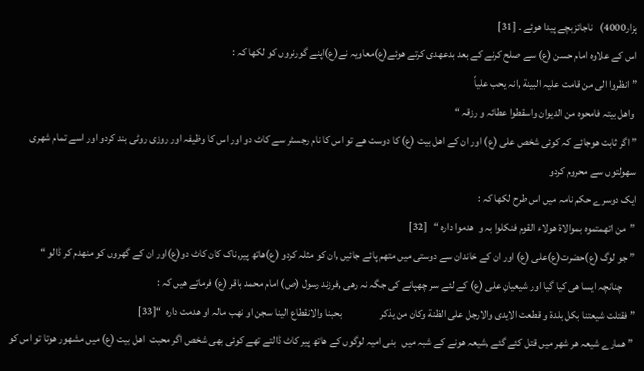ہزار4000)   ناجائزبچے پیدا ھوئے ۔ [31]
اس کے علاوہ امام حسن (ع) سے صلح کرنے کے بعد بدعھدی کرتے ھوئے(ع)معاویہ نے(ع)اپنے گورنروں کو لکھا کہ :
” انظروا الی من قامت علیہ البینة ,انہ یحب علیاً
 واھل بیتہ فامحوہ من الدیوان واسقطوا عطائہ و رزقہ “
” اگر ثابت ھوجائے کہ کوئی شخص علی (ع) اور ان کے اھل بیت (ع) کا دوست ھے تو اس کا نام رجسٹر سے کاٹ دو اور اس کا وظیفہ اور روزی روٹی بند کردو اور اسے تمام شھری سھولتوں سے محروم کردو
ایک دوسرے حکم نامہ میں اس طرح لکھا کہ :
”من اتھمتموہ بموالاة ھولاء القوم فنکلوا بہ و  ھدموا دارہ “   [32]
” جو لوگ (ع)حضرت(ع)علی (ع) اور ان کے خاندان سے دوستی میں متھم پائے جائیں ,ان کو مثلہ کردو (ع)ھاتھ پیر,ناک کان کاٹ دو(ع)اور ان کے گھروں کو منھدم کر ڈالو “
      چنانچہ ایسا ھی کیا گیا اور شیعیانِ علی (ع) کے لئے سر چھپانے کی جگہ نہ رھی ,فرزند رسول (ص) امام محمد باقر (ع) فرماتے ھیں کہ :
” فقتلت شیعتنا بکل بلدة و قطعت الایدی والارجل علی الظنة وکان من یذکر                  بحبنا والانقطاع الینا سجن او نھب مالہ او ھدمت دارہ  “[33]
 ” ھمارے شیعہ ھر شھر میں قتل کئے گئے ,شیعہ ھونے کے شبہ میں   بنی امیہ لوگوں کے ھاتھ پیر کاٹ ڈالتے تھے کوئی بھی شخص اگر محبت  اھل بیت (ع) میں مشھور ھوتا تو اس کو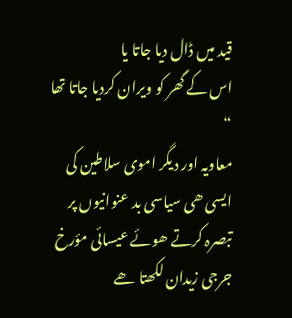قید میں ڈال دیا جاتا یا
اس کے گھر کو ویران کردیا جاتا تھا “
معاویہ اور دیگر اموی سلاطین کی ایسی ھی سیاسی بد عنوانیوں پر تبصرہ کرتے ھوئے عیسائی مؤرخ  جرجی زیدان لکھتا ھے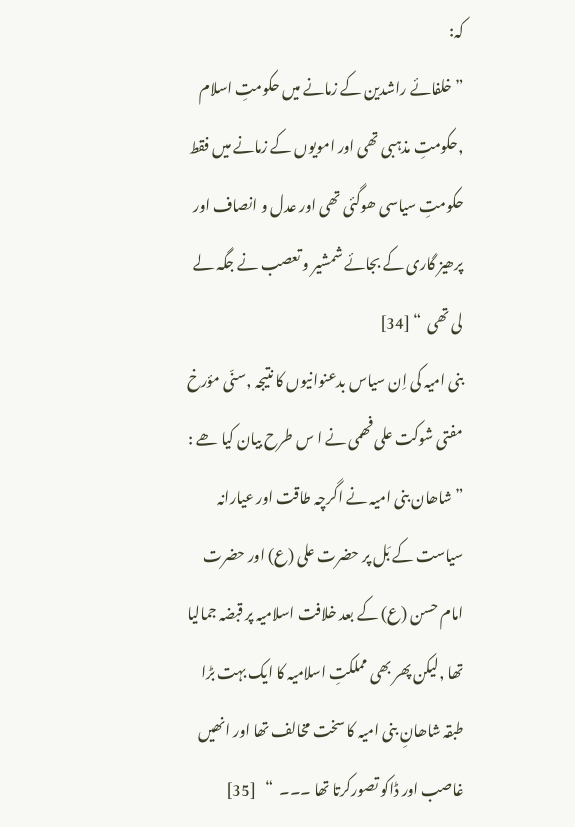کہ:
” خلفائے راشدین کے زمانے میں حکومتِ اسلام ,حکومتِ مذہبی تھی اور امویوں کے زمانے میں فقط حکومتِ سیاسی ھوگئی تھی اور عدل و انصاف اور پرھیز گاری کے بجائے شمشیر و تعصب نے جگہ لے لی تھی  “ [34]
بنی امیہ کی اِن سیاس بدعنوانیوں کا نتیجہ ,سنّی مؤرخ مفتی شوکت علی فھمی نے ا س طرح بیان کیا ھے :
” شاھان بنی امیہ نے اگرچہ طاقت اور عیارانہ سیاست کے بَل پر حضرت علی (ع) اور حضرت امام حسن (ع) کے بعد خلافت اسلامیہ پر قبضہ جمالیا تھا ,لیکن پھر بھی مملکتِ اسلامیہ کا ایک بہت بڑا طبقہ شاھانِ بنی امیہ کا سخت مخالف تھا اور انھیں غاصب اور ڈاکو تصورکرتا تھا ۔۔۔  “   [35]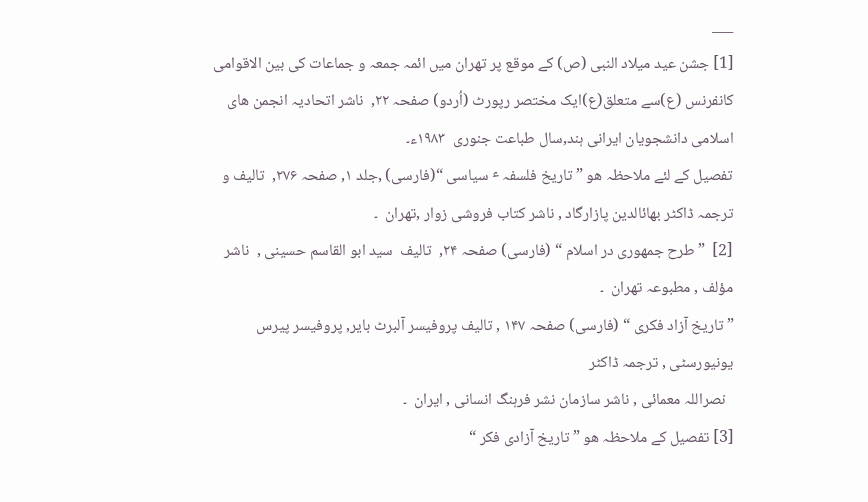___
[1] جشن عید میلاد النبی (ص) کے موقع پر تھران میں ائمہ جمعہ و جماعات کی بین الاقوامی کانفرنس (ع)سے متعلق(ع)ایک مختصر رپورٹ (اُردو) صفحہ ۲۲,  ناشر اتحادیہ انجمن ھای اسلامی دانشجویان ایرانی ہند,سال طباعت جنوری  ۱۹۸۳ء۔
تفصیل کے لئے ملاحظہ ھو ” تاریخ فلسفہ ٴ سیاسی “(فارسی) ,جلد ۱, صفحہ ۲۷۶,  تالیف و ترجمہ ڈاکٹر بھائالدین پازارگاد , ناشر کتاب فروشی زوار ,تھران  ۔
[2]  ” طرح جمھوری در اسلام “ (فارسی) صفحہ ۲۴,  تالیف  سید ابو القاسم حسینی ,  ناشر مؤلف , مطبوعہ تھران  ۔
” تاریخ آزاد فکری “ (فارسی) صفحہ ۱۴۷ , تالیف پروفیسر آلبرٹ بایر, پروفیسر پیرس یونیورسٹی , ترجمہ ڈاکٹر
  نصراللہ معمائی , ناشر سازمان نشر فرہنگ انسانی , ایران  ۔
[3] تفصیل کے ملاحظہ ھو ” تاریخ آزادی فکر “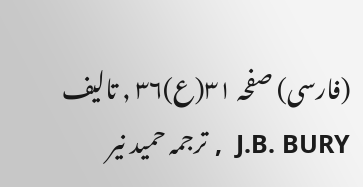(فارسی) صفحہ ۳۱(ع)۳۶ , تالیف  J.B. BURY  , ترجمہ حمید نیر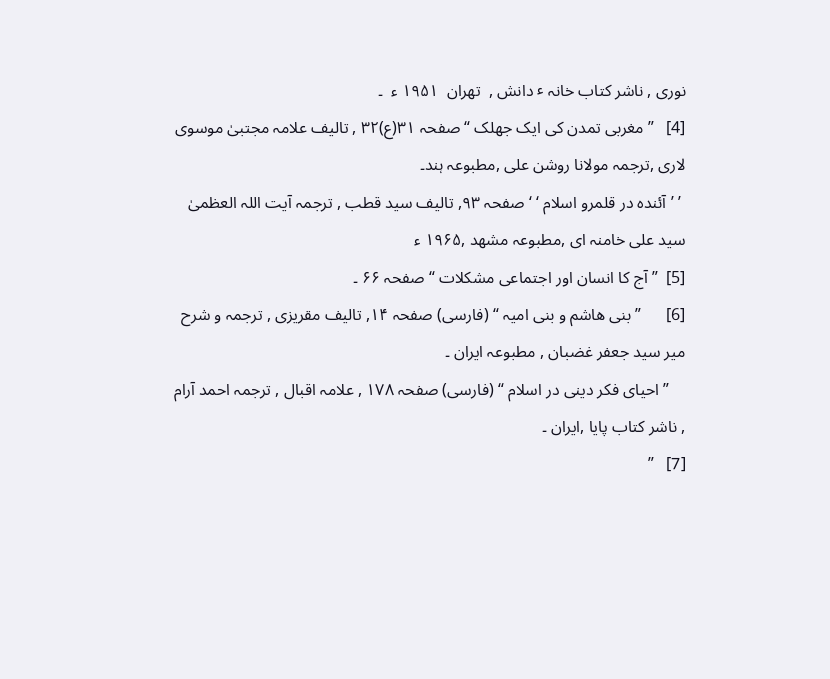نوری , ناشر کتاب خانہ ٴ دانش ,  تھران  ۱۹۵۱ ء  ۔
[4]   ” مغربی تمدن کی ایک جھلک “ صفحہ ۳۱(ع)۳۲ , تالیف علامہ مجتبیٰ موسوی لاری ,ترجمہ مولانا روشن علی ,مطبوعہ ہند۔
 ’ ’آئندہ در قلمرو اسلام ‘ ‘صفحہ ۹۳, تالیف سید قطب , ترجمہ آیت اللہ العظمیٰ سید علی خامنہ ای ,مطبوعہ مشھد ,۱۹۶۵ ء
[5]  ” آج کا انسان اور اجتماعی مشکلات “ صفحہ ۶۶ ۔
[6]      ” بنی ھاشم و بنی امیہ “ (فارسی) صفحہ ۱۴, تالیف مقریزی , ترجمہ و شرح میر سید جعفر غضبان , مطبوعہ ایران ۔
    ” احیای فکر دینی در اسلام “ (فارسی) صفحہ ۱۷۸ , علامہ اقبال , ترجمہ احمد آرام , ناشر کتاب پایا ,ایران ۔
[7]   ”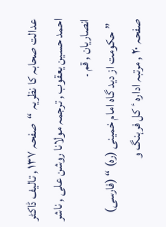عدالت صحابہ کا نظریہ “  صفحہ ۱۳۷ , تالیف ڈاکٹر احمد حسین یعقوب , ترجمہ مولانا روشن علی , ناشر انصاریان , قم ۔
  ” حکومت از دید گاہ امام خمینی (رہ) “ (فارسی) صفحہ ۲۰ , مرتبہ ادارہ ٴ کل فرہنگ و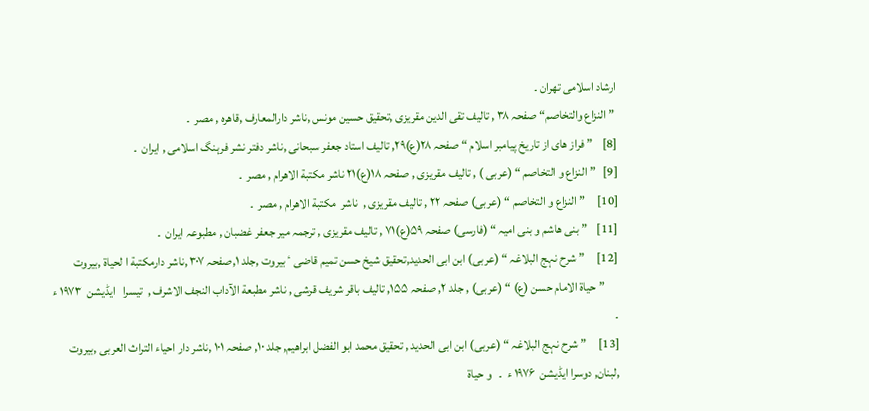ارشاد اسلامی تھران ۔
 ” النزاع والتخاصم“ صفحہ ۳۸ , تالیف تقی الدین مقریزی ,تحقیق حسین مونس ,ناشر دارالمعارف ,قاھرہ , مصر  ۔
[8]    ” فراز ھای از تاریخ پیامبر اسلام “ صفحہ ۲۸(ع)۲۹, تالیف استاد جعفر سبحانی ,ناشر دفتر نشر فرہنگ اسلامی , ایران  ۔
[9]   ” النزاع و التخاصم “ (عربی ) , تالیف مقریزی , صفحہ ۱۸(ع)۲۱ ناشر مکتبة الاھرام , مصر  ۔
[10]     ” النزاع و التخاصم “ (عربی) صفحہ ۲۲ , تالیف مقریزی ,  ناشر  مکتبة الاھرام , مصر  ۔
[11]    ” بنی ھاشم و بنی امیہ “ (فارسی) صفحہ ۵۹(ع)۷۱ , تالیف مقریزی , ترجمہ میر جعفر غضبان , مطبوعہ ایران  ۔
[12]     ” شرح نہج البلاغہ “ (عربی) ابن ابی الحدید,تحقیق شیخ حسن تمیم قاضی ٴ بیروت ,جلد ۱,صفحہ ۳۰۷ ,ناشر دارمکتبة ا لحیاة ,بیروت
      ” حیاة الامام حسن (ع) “ (عربی) , جلد ۲, صفحہ ۱۵۵, تالیف باقر شریف قرشی , ناشر مطبعة الآداب النجف الاشرف ,  تیسرا   ایڈیشن  ۱۹۷۳ ء    ۔
[13]     ” شرح نہج البلاغہ “ (عربی) ابن ابی الحدید , تحقیق محمد ابو الفضل ابراھیم, جلد ۱۰, صفحہ ۱۰۱ ,ناشر دار احیاء التراث العربی ,بیروت ,لبنان, دوسرا ایڈیشن  ۱۹۷۶ ء  ۔   و حیاة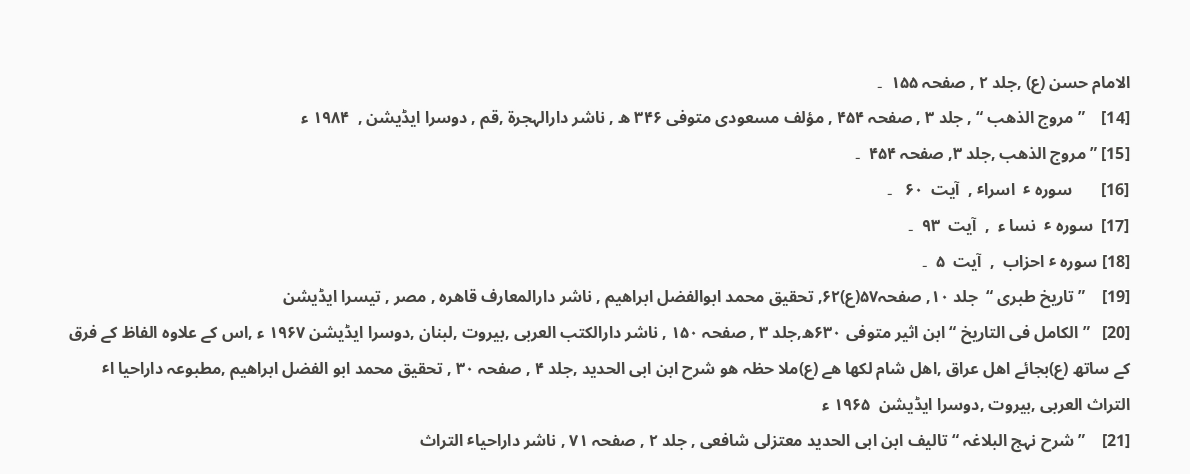الامام حسن (ع) ,جلد ۲ , صفحہ ۱۵۵  ۔
[14]    ” مروج الذھب “ , جلد ۳ , صفحہ ۴۵۴ , مؤلف مسعودی متوفی ۳۴۶ ھ , ناشر دارالہجرة ,قم , دوسرا ایڈیشن ,  ۱۹۸۴ ء
[15] ” مروج الذھب ,جلد ۳, صفحہ ۴۵۴  ۔
[16]       سورہ ٴ  اسراٴ ,  آیت  ۶۰   ۔
[17]  سورہ ٴ  نسا ء  ,  آیت  ۹۳  ۔
[18] سورہ ٴ احزاب  ,  آیت  ۵  ۔
[19]    ” تاریخ طبری “  جلد ۱۰, صفحہ۵۷(ع)۶۲, تحقیق محمد ابوالفضل ابراھیم , ناشر دارالمعارف قاھرہ , مصر , تیسرا ایڈیشن
[20]   ”الکامل فی التاریخ “ ابن اثیر متوفی ۶۳۰ھ,جلد ۳ , صفحہ ۱۵۰ , ناشر دارالکتب العربی ,بیروت ,لبنان ,دوسرا ایڈیشن ۱۹۶۷ ء ,اس کے علاوہ الفاظ کے فرق کے ساتھ (ع)بجائے اھل عراق ,اھل شام لکھا ھے (ع)ملا حظہ ھو شرح ابن ابی الحدید ,جلد ۴ , صفحہ ۳۰ , تحقیق محمد ابو الفضل ابراھیم ,مطبوعہ داراحیا اٴ التراث العربی ,بیروت ,دوسرا ایڈیشن  ۱۹۶۵ ء
[21]    ” شرح نہج البلاغہ “ تالیف ابن ابی الحدید معتزلی شافعی , جلد ۲ , صفحہ ۷۱ , ناشر داراحیاٴ التراث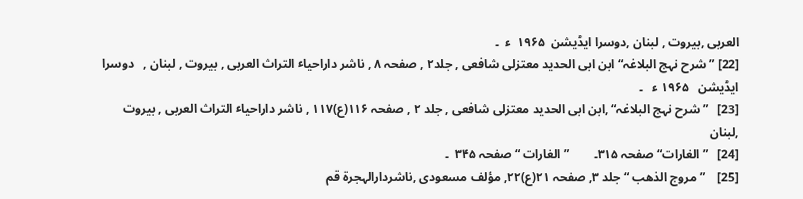العربی ,بیروت , لبنان ,دوسرا ایڈیشن  ۱۹۶۵  ء  ۔
[22] ” شرح نہج البلاغہ“ ابن ابی الحدید معتزلی شافعی , جلد۲ , صفحہ ۸ , ناشر داراحیاٴ التراث العربی , بیروت , لبنان ,   دوسرا ایڈیشن   ۱۹۶۵ ء   ۔
[23]   ” شرح نہج البلاغہ“ ,ابن ابی الحدید معتزلی شافعی , جلد ۲ , صفحہ ۱۱۶(ع)۱۱۷ , ناشر داراحیاٴ التراث العربی , بیروت ,لبنان
[24]   ” الغارات“ صفحہ ۳۱۵۔        ” الغارات “ صفحہ ۳۴۵  ۔
[25]    ” مروج الذھب “ جلد ۳, صفحہ ۲۱(ع)۲۲, مؤلف مسعودی ,ناشردارالہجرة قم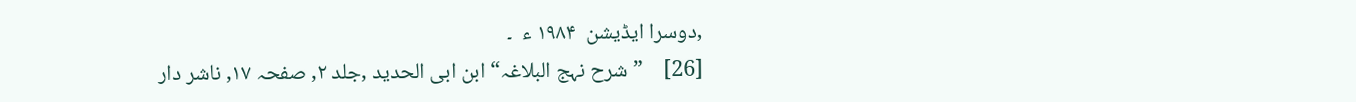,دوسرا ایڈیشن  ۱۹۸۴ ء  ۔
[26]    ”شرح نہج البلاغہ“ ابن ابی الحدید ,جلد ۲, صفحہ ۱۷, ناشر دار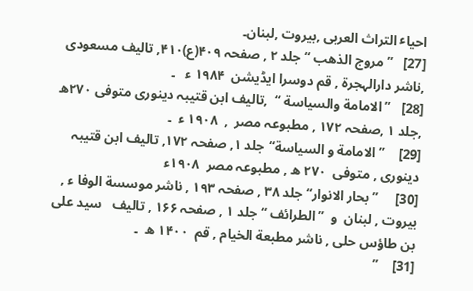احیاٴ التراث العربی ,بیروت ,لبنان۔
[27]   ” مروج الذھب “ جلد ۲ , صفحہ ۴۰۹(ع)۴۱۰, تالیف مسعودی ,ناشر دارالہجرة , قم دوسرا ایڈیشن  ۱۹۸۴ ء   ۔
[28]   ” الامامة والسیاسة “  ,تالیف ابن قتیبہ دینوری متوفی ۲۷۰ھ ,جلد ۱ ,صفحہ ۱۷۲ , مطبوعہ مصر  ,  ۱۹۰۸ ء  ۔
[29]    ” الامامة و السیاسة“جلد ۱, صفحہ ۱۷۲, تالیف ابن قتیبہ دینوری , متوفی  ۲۷۰ ھ , مطبوعہ مصر  ۱۹۰۸ء
[30]     ” بحار الانوار“ جلد ۳۸ , صفحہ ۱۹۳ , ناشر موسسة الوفا ء , بیروت , لبنان  و  ” الطرائف “ جلد ۱ , صفحہ ۱۶۶ , تالیف   سید علی بن طاؤس حلی , ناشر مطبعة الخیام , قم  ۱۴۰۰ ھ  ۔
[31]    ”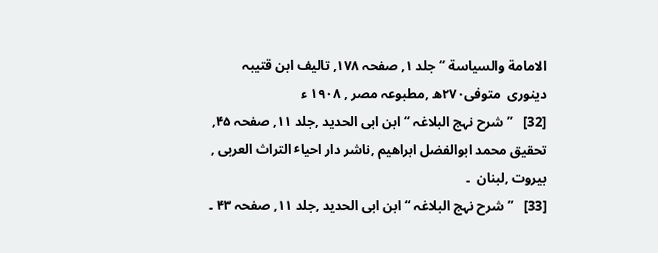الامامة والسیاسة “ جلد ۱, صفحہ ۱۷۸, تالیف ابن قتیبہ دینوری  متوفی۲۷۰ھ ,مطبوعہ مصر , ۱۹۰۸ ء
[32]   ” شرح نہج البلاغہ “ ابن ابی الحدید ,جلد ۱۱, صفحہ ۴۵, تحقیق محمد ابوالفضل ابراھیم ,ناشر دار احیاٴ التراث العربی , بیروت ,لبنان  ۔
[33]   ” شرح نہج البلاغہ “ ابن ابی الحدید ,جلد ۱۱, صفحہ ۴۳ ۔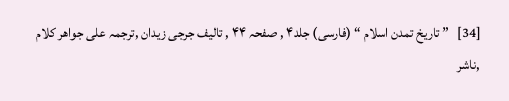[34]   ” تاریخ تمدن اسلام “ (فارسی) جلد۴ , صفحہ ۴۴ , تالیف جرجی زیدان ,ترجمہ علی جواھر کلام ,ناشر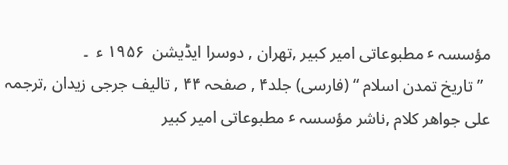مؤسسہ ٴ مطبوعاتی امیر کبیر ,تھران , دوسرا ایڈیشن  ۱۹۵۶ ء  ۔
  ” تاریخ تمدن اسلام “ (فارسی) جلد۴ , صفحہ ۴۴ , تالیف جرجی زیدان ,ترجمہ علی جواھر کلام ,ناشر مؤسسہ ٴ مطبوعاتی امیر کبیر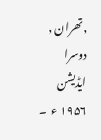,تھران , دوسرا ایڈیشن  ۱۹۵۶ ء  ۔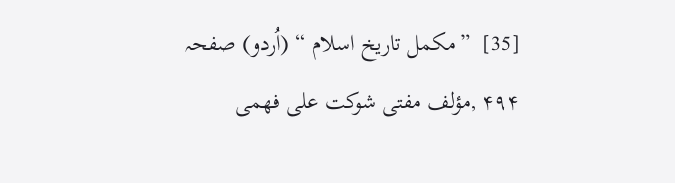[35]  ”مکمل تاریخ اسلام “ (اُردو) صفحہ ۴۹۴ ,مؤلف مفتی شوکت علی فھمی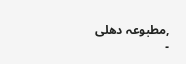,مطبوعہ دھلی  ۔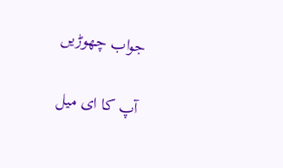جواب چھوڑیں

آپ کا ای میل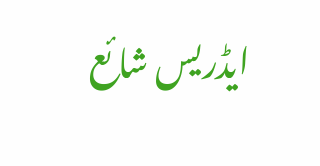ایڈریس شائع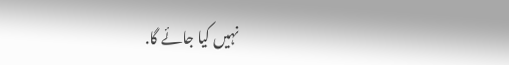نہیں کیا جائے گا.